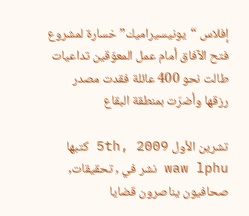إفلاس “يونيسيراميك” خسارة لمشروع فتح الآفاق أمام عمل المعوّقين تداعيات طالت نحو 400 عائلة فقدت مصدر رزقها وأضرّت بمنطقة البقاع

تشرين الأول 5th, 2009 كتبها waw lphu نشر في , تحقيقات, صحافيون يناصرون قضايا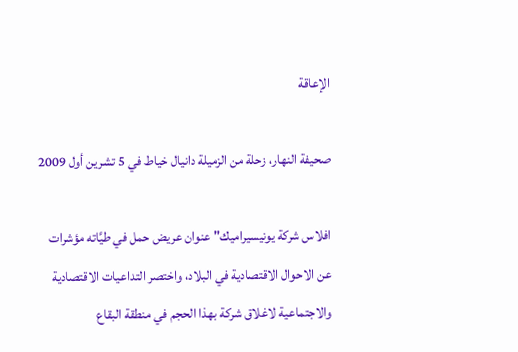الإعاقة

صحيفة النهار، زحلة من الزميلة دانيال خياط في 5 تشرين أول 2009

افلاس شركة يونيسيراميك" عنوان عريض حمل في طيَّاته مؤشرات عن الاحوال الاقتصادية في البلاد، واختصر التداعيات الاقتصادية والاجتماعية لاغلاق شركة بهذا الحجم في منطقة البقاع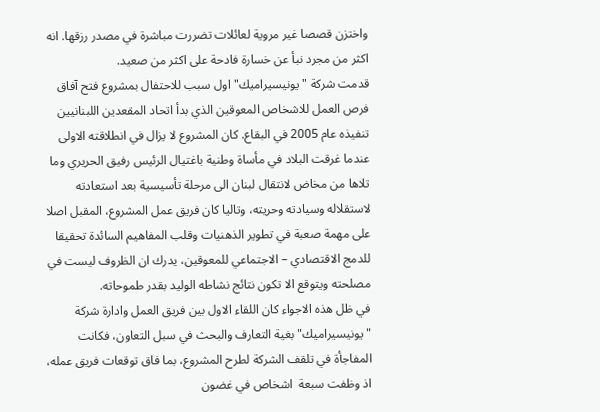واختزن قصصا غير مروية لعائلات تضررت مباشرة في مصدر رزقها. انه اكثر من مجرد نبأ عن خسارة فادحة على اكثر من صعيد.
قدمت شركة "يونيسيراميك" اول سبب للاحتفال بمشروع فتح آفاق فرص العمل للاشخاص المعوقين الذي بدأ اتحاد المقعدين اللبنانيين تنفيذه عام 2005 في البقاع. كان المشروع لا يزال في انطلاقته الاولى عندما غرقت البلاد في مأساة وطنية باغتيال الرئيس رفيق الحريري وما تلاها من مخاض لانتقال لبنان الى مرحلة تأسيسية بعد استعادته لاستقلاله وسيادته وحريته، وتاليا كان فريق عمل المشروع، المقبل اصلا على مهمة صعبة في تطوير الذهنيات وقلب المفاهيم السائدة تحقيقا للدمج الاقتصادي – الاجتماعي للمعوقين، يدرك ان الظروف ليست في مصلحته ويتوقع الا تكون نتائج نشاطه الوليد بقدر طموحاته.
في ظل هذه الاجواء كان اللقاء الاول بين فريق العمل وادارة شركة "يونيسيراميك" بغية التعارف والبحث في سبل التعاون، فكانت المفاجأة في تلقف الشركة لطرح المشروع، بما فاق توقعات فريق عمله، اذ وظفت سبعة  اشخاص في غضون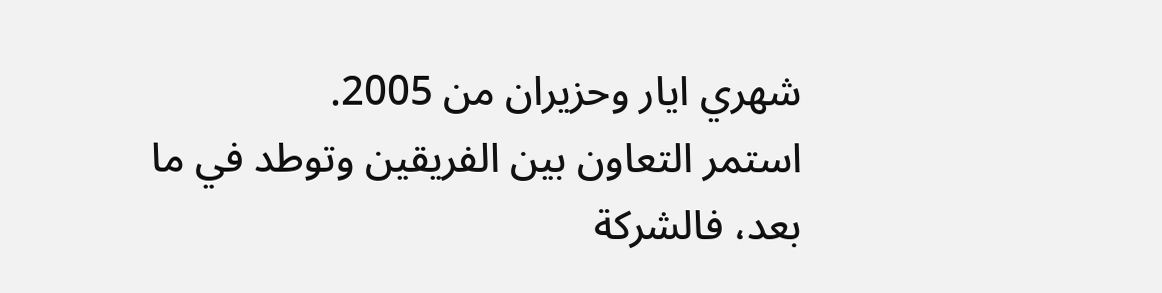شهري ايار وحزيران من 2005.
استمر التعاون بين الفريقين وتوطد في ما بعد، فالشركة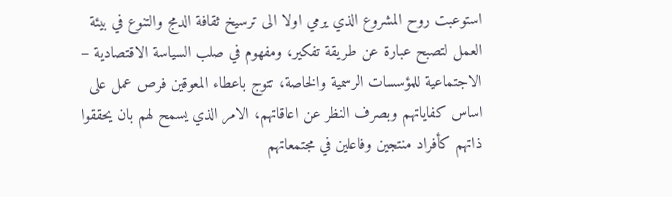استوعبت روح المشروع الذي يرمي اولا الى ترسيخ ثقافة الدمج والتنوع في بيئة العمل لتصبح عبارة عن طريقة تفكير، ومفهوم في صلب السياسة الاقتصادية – الاجتماعية للمؤسسات الرسمية والخاصة، تتوج باعطاء المعوقين فرص عمل على اساس كفاياتهم وبصرف النظر عن اعاقاتهم، الامر الذي يسمح لهم بان يحققوا ذاتهم كأفراد منتجين وفاعلين في مجتمعاتهم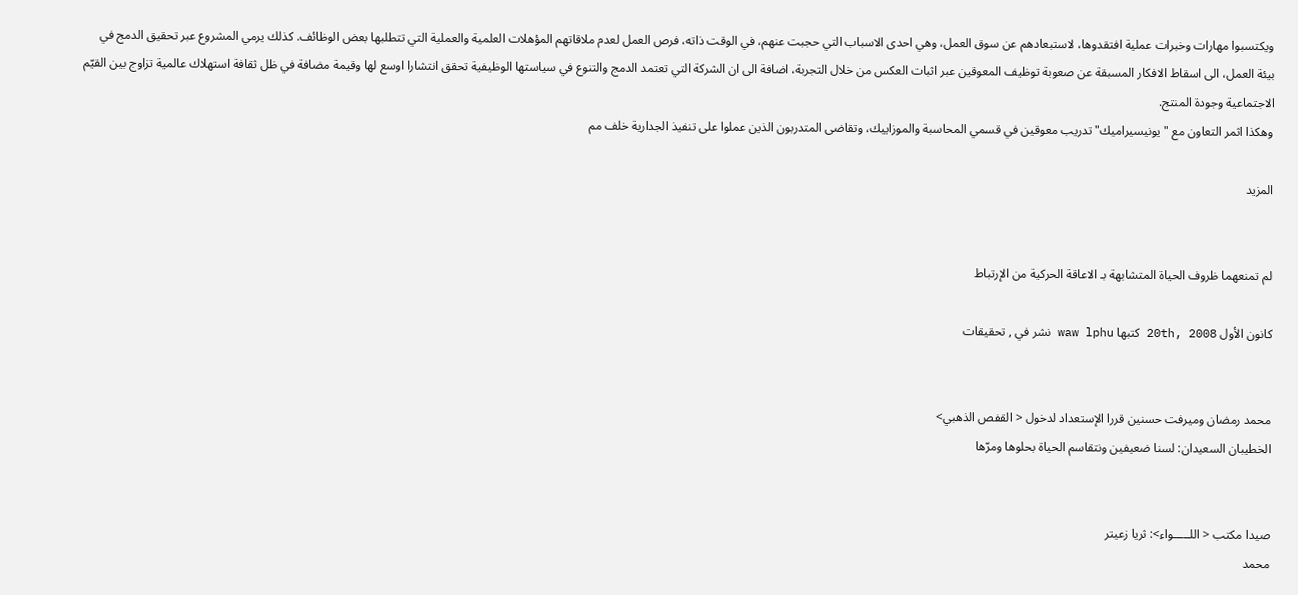ويكتسبوا مهارات وخبرات عملية افتقدوها، لاستبعادهم عن سوق العمل، وهي احدى الاسباب التي حجبت عنهم، في الوقت ذاته، فرص العمل لعدم ملاقاتهم المؤهلات العلمية والعملية التي تتطلبها بعض الوظائف. كذلك يرمي المشروع عبر تحقيق الدمج في بيئة العمل، الى اسقاط الافكار المسبقة عن صعوبة توظيف المعوقين عبر اثبات العكس من خلال التجربة، اضافة الى ان الشركة التي تعتمد الدمج والتنوع في سياستها الوظيفية تحقق انتشارا اوسع لها وقيمة مضافة في ظل ثقافة استهلاك عالمية تزاوج بين القيّم الاجتماعية وجودة المنتج.
وهكذا اثمر التعاون مع "يونيسيراميك" تدريب معوقين في قسمي المحاسبة والموزاييك، وتقاضى المتدربون الذين عملوا على تنفيذ الجدارية خلف مم

المزيد


لم تمنعهما ظروف الحياة المتشابهة بـ الاعاقة الحركية من الإرتباط

كانون الأول 20th, 2008 كتبها waw lphu نشر في , تحقيقات


محمد رمضان وميرفت حسنين قررا الإستعداد لدخول < القفص الذهبي>
الخطيبان السعيدان: لسنا ضعيفين ونتقاسم الحياة بحلوها ومرّها


صيدا مكتب < اللـــــواء>: ثريا زعيتر
محمد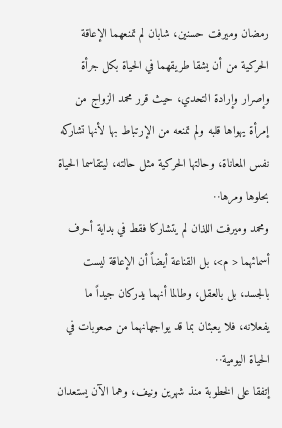رمضان وميرفت حسنين، شابان لم تمنعهما الإعاقة الحركية من أن يشقا طريقهما في الحياة بكل جرأة وإصرار وإرادة التحدي، حيث قرر محمد الزواج من إمرأة يهواها قلبه ولم تمنعه من الإرتباط بها لأنها تشاركه نفس المعاناة، وحالتها الحركية مثل حالته، ليتقاسما الحياة بحلوها ومرها··
ومحمد وميرفت اللذان لم يتشاركا فقط في بداية أحرف أسمائهما < م>، بل القناعة أيضاً أن الإعاقة ليست بالجسد، بل بالعقل، وطالما أنهما يدركان جيداً ما يفعلانه، فلا يعبئان بما قد يواجهانهما من صعوبات في الحياة اليومية··
إتفقا على الخطوبة منذ شهرين ونيف، وهما الآن يستعدان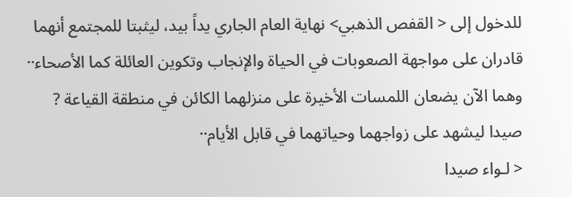للدخول إلى < القفص الذهبي> نهاية العام الجاري يداً بيد، ليثبتا للمجتمع أنهما قادران على مواجهة الصعوبات في الحياة والإنجاب وتكوين العائلة كما الأصحاء··
وهما الآن يضعان اللمسات الأخيرة على منزلهما الكائن في منطقة القياعة ? صيدا ليشهد على زواجهما وحياتهما في قابل الأيام··
< لـواء صيدا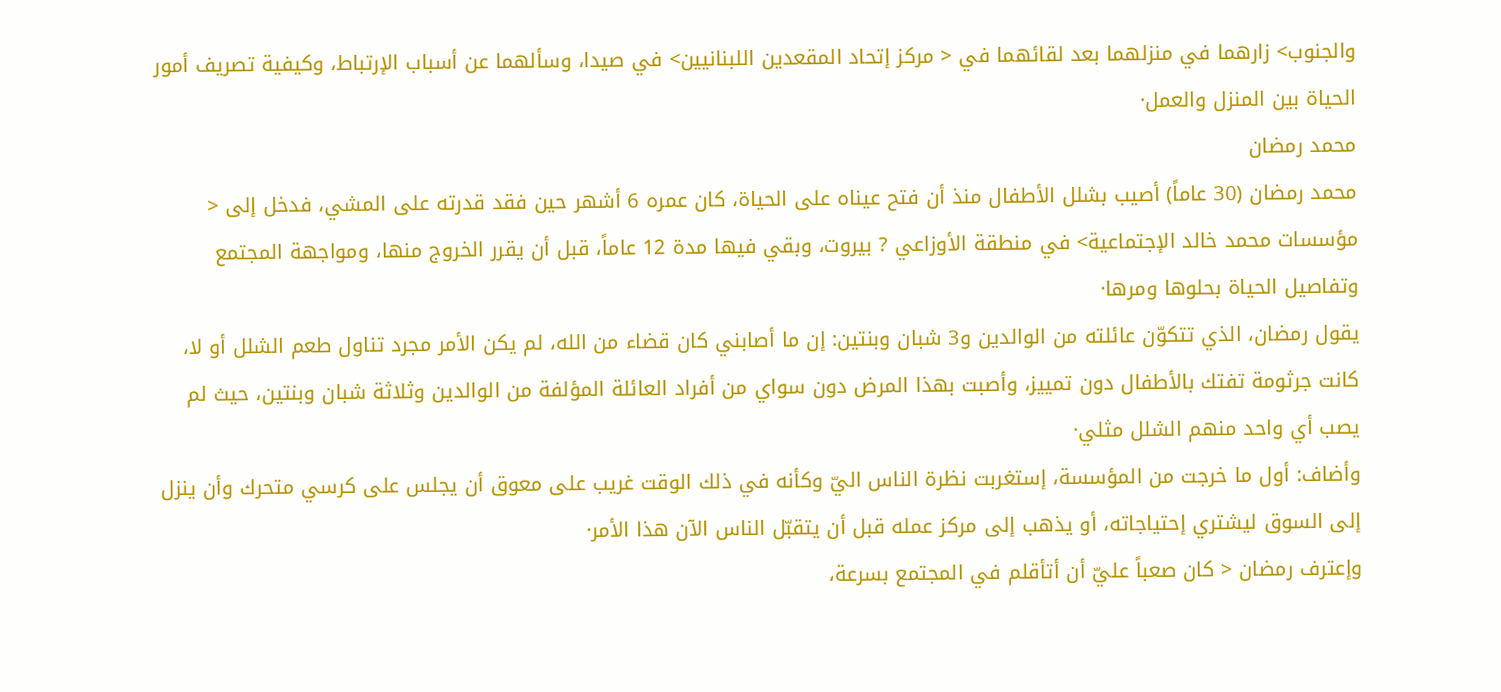والجنوب> زارهما في منزلهما بعد لقائهما في < مركز إتحاد المقعدين اللبنانيين> في صيدا، وسألهما عن أسباب الإرتباط، وكيفية تصريف أمور الحياة بين المنزل والعمل·
محمد رمضان
محمد رمضان (30 عاماً) أصيب بشلل الأطفال منذ أن فتح عيناه على الحياة، كان عمره 6 أشهر حين فقد قدرته على المشي، فدخل إلى < مؤسسات محمد خالد الإجتماعية> في منطقة الأوزاعي ? بيروت، وبقي فيها مدة 12 عاماً، قبل أن يقرر الخروج منها، ومواجهة المجتمع وتفاصيل الحياة بحلوها ومرها·
يقول رمضان، الذي تتكوّن عائلته من الوالدين و3 شبان وبنتين: إن ما أصابني كان قضاء من الله، لم يكن الأمر مجرد تناول طعم الشلل أو لا، كانت جرثومة تفتك بالأطفال دون تمييز، وأصبت بهذا المرض دون سواي من أفراد العائلة المؤلفة من الوالدين وثلاثة شبان وبنتين، حيث لم يصب أي واحد منهم الشلل مثلي·
وأضاف: أول ما خرجت من المؤسسة، إستغربت نظرة الناس اليّ وكأنه في ذلك الوقت غريب على معوق أن يجلس على كرسي متحرك وأن ينزل إلى السوق ليشتري إحتياجاته، أو يذهب إلى مركز عمله قبل أن يتقبّل الناس الآن هذا الأمر·
وإعترف رمضان < كان صعباً عليّ أن أتأقلم في المجتمع بسرعة،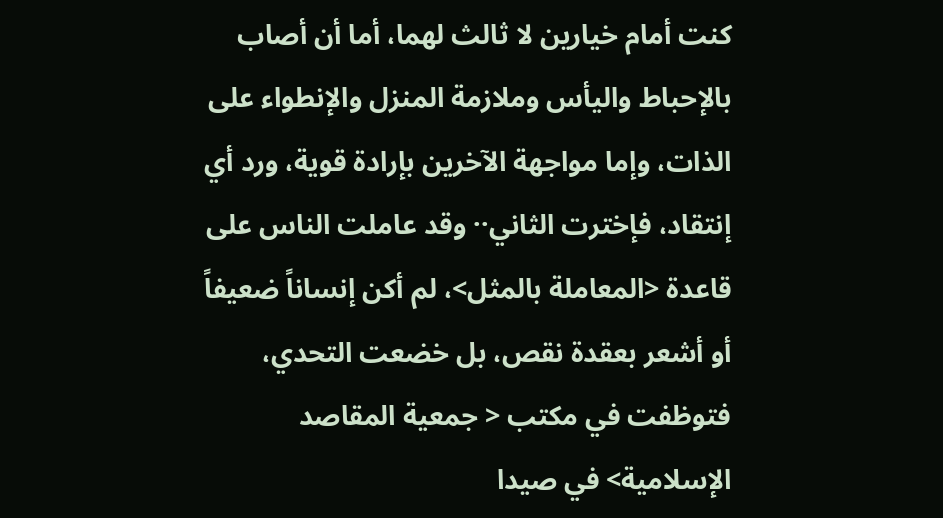كنت أمام خيارين لا ثالث لهما، أما أن أصاب بالإحباط واليأس وملازمة المنزل والإنطواء على الذات، وإما مواجهة الآخرين بإرادة قوية، ورد أي إنتقاد، فإخترت الثاني·· وقد عاملت الناس على قاعدة <المعاملة بالمثل>، لم أكن إنساناً ضعيفاً أو أشعر بعقدة نقص، بل خضعت التحدي، فتوظفت في مكتب < جمعية المقاصد الإسلامية> في صيدا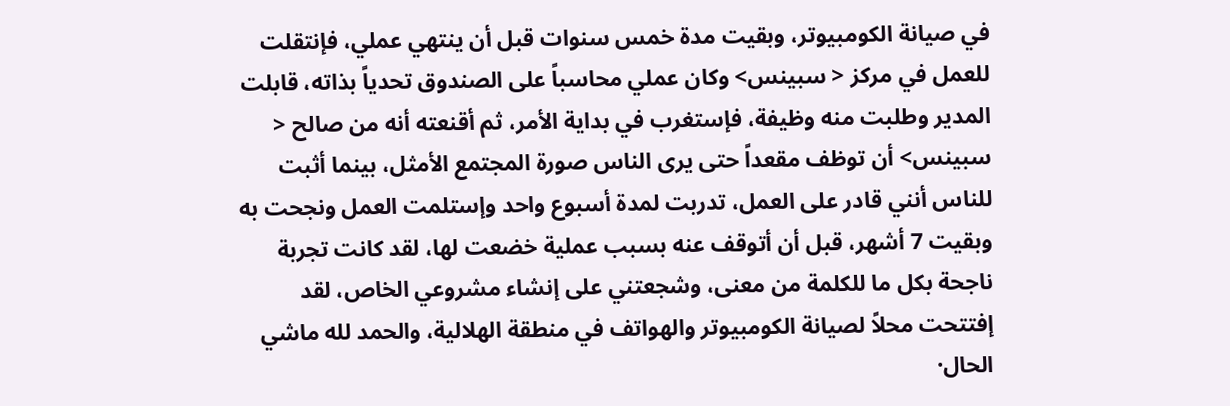في صيانة الكومبيوتر، وبقيت مدة خمس سنوات قبل أن ينتهي عملي، فإنتقلت للعمل في مركز < سبينس> وكان عملي محاسباً على الصندوق تحدياً بذاته، قابلت المدير وطلبت منه وظيفة، فإستغرب في بداية الأمر، ثم أقنعته أنه من صالح < سبينس> أن توظف مقعداً حتى يرى الناس صورة المجتمع الأمثل، بينما أثبت للناس أنني قادر على العمل، تدربت لمدة أسبوع واحد وإستلمت العمل ونجحت به وبقيت 7 أشهر، قبل أن أتوقف عنه بسبب عملية خضعت لها، لقد كانت تجربة ناجحة بكل ما للكلمة من معنى، وشجعتني على إنشاء مشروعي الخاص، لقد إفتتحت محلاً لصيانة الكومبيوتر والهواتف في منطقة الهلالية، والحمد لله ماشي الحال·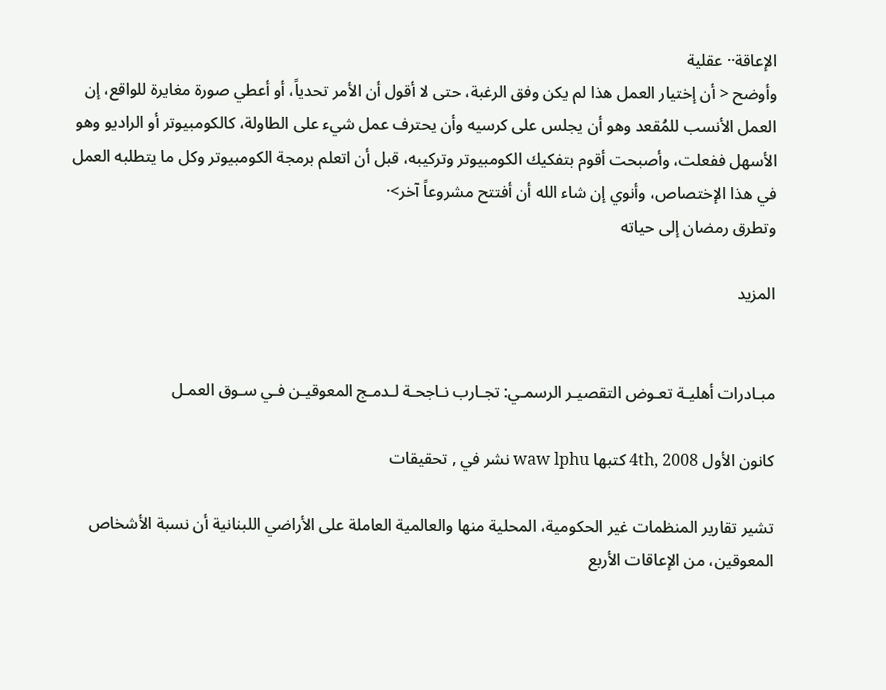الإعاقة·· عقلية
وأوضح < أن إختيار العمل هذا لم يكن وفق الرغبة، حتى لا أقول أن الأمر تحدياً، أو أعطي صورة مغايرة للواقع، إن العمل الأنسب للمُقعد وهو أن يجلس على كرسيه وأن يحترف عمل شيء على الطاولة، كالكومبيوتر أو الراديو وهو الأسهل ففعلت، وأصبحت أقوم بتفكيك الكومبيوتر وتركيبه، قبل أن اتعلم برمجة الكومبيوتر وكل ما يتطلبه العمل في هذا الإختصاص، وأنوي إن شاء الله أن أفتتح مشروعاً آخر>·
وتطرق رمضان إلى حياته

المزيد


مبـادرات أهليـة تعـوض التقصيـر الرسمـي: تجـارب نـاجحـة لـدمـج المعوقيـن فـي سـوق العمـل

كانون الأول 4th, 2008 كتبها waw lphu نشر في , تحقيقات

تشير تقارير المنظمات غير الحكومية، المحلية منها والعالمية العاملة على الأراضي اللبنانية أن نسبة الأشخاص المعوقين، من الإعاقات الأربع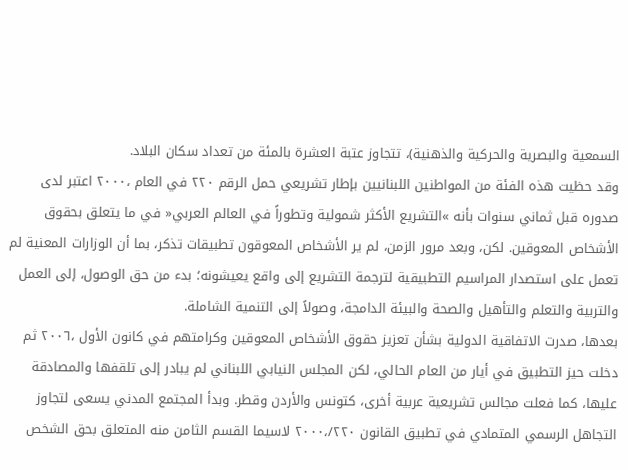السمعية والبصرية والحركية والذهنية)، تتجاوز عتبة العشرة بالمئة من تعداد سكان البلاد.
وقد حظيت هذه الفئة من المواطنين اللبنانيين بإطار تشريعي حمل الرقم ٢٢٠ في العام ،٢٠٠٠ اعتبر لدى صدوره قبل ثماني سنوات بأنه »التشريع الأكثر شمولية وتطوراً في العالم العربي« في ما يتعلق بحقوق الأشخاص المعوقين. لكن، وبعد مرور الزمن، لم ير الأشخاص المعوقون تطبيقات تذكر، بما أن الوزارات المعنية لم تعمل على استصدار المراسيم التطبيقية لترجمة التشريع إلى واقع يعيشونه؛ بدء من حق الوصول، إلى العمل والتربية والتعلم والتأهيل والصحة والبيئة الدامجة، وصولاً إلى التنمية الشاملة.
بعدها، صدرت الاتفاقية الدولية بشأن تعزيز حقوق الأشخاص المعوقين وكرامتهم في كانون الأول ،٢٠٠٦ ثم دخلت حيز التطبيق في أيار من العام الحالي، لكن المجلس النيابي اللبناني لم يبادر إلى تلقفها والمصادقة عليها، كما فعلت مجالس تشريعية عربية أخرى، كتونس والأردن وقطر. وبدأ المجتمع المدني يسعى لتجاوز التجاهل الرسمي المتمادي في تطبيق القانون ٢٢٠/،٢٠٠٠ لاسيما القسم الثامن منه المتعلق بحق الشخص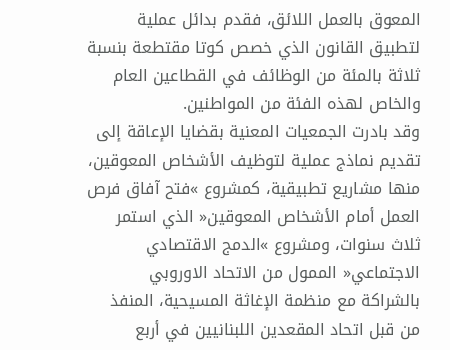المعوق بالعمل اللائق، فقدم بدائل عملية لتطبيق القانون الذي خصص كوتا مقتطعة بنسبة ثلاثة بالمئة من الوظائف في القطاعين العام والخاص لهذه الفئة من المواطنين.
وقد بادرت الجمعيات المعنية بقضايا الإعاقة إلى تقديم نماذج عملية لتوظيف الأشخاص المعوقين، منها مشاريع تطبيقية، كمشروع »فتح آفاق فرص العمل أمام الأشخاص المعوقين« الذي استمر ثلاث سنوات، ومشروع »الدمج الاقتصادي الاجتماعي« الممول من الاتحاد الاوروبي بالشراكة مع منظمة الإغاثة المسيحية، المنفذ من قبل اتحاد المقعدين اللبنانيين في أربع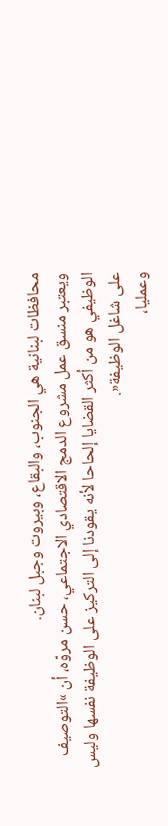محافظات لبنانية هي الجنوب، والبقاع، وبيروت وجبل لبنان.
ويعتبر منسق عمل مشروع الدمج الاقتصادي الاجتماعي، حسن مروّه، أن »التوصيف الوظيفي هو من أكثر القضايا إلحاحا لأنه يقودنا إلى التركيز على الوظيفة نفسها وليس على شاغل الوظيفة«.
وعمليا،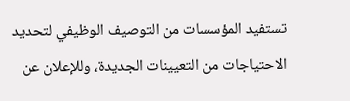تستفيد المؤسسات من التوصيف الوظيفي لتحديد الاحتياجات من التعيينات الجديدة، وللإعلان عن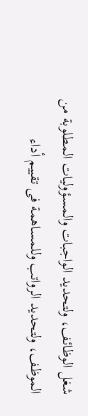شغل الوظائف، ولتحديد الواجبات والمسؤوليات المطلوبة من الموظف، ولتحديد الرواتب وللمساهمة فى تقييم أداء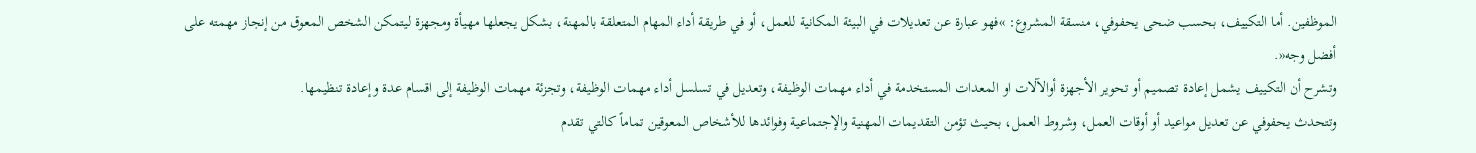الموظفين. أما التكييف، بحسب ضحى يحفوفي، منسقة المشروع: »فهو عبارة عن تعديلات في البيئة المكانية للعمل، أو في طريقة أداء المهام المتعلقة بالمهنة، بشكل يجعلها مهيأة ومجهزة ليتمكن الشخص المعوق من إنجاز مهمته على أفضل وجه«.
وتشرح أن التكييف يشمل إعادة تصميم أو تحوير الأجهزة أوالآلات او المعدات المستخدمة في أداء مهمات الوظيفة، وتعديل في تسلسل أداء مهمات الوظيفة، وتجزئة مهمات الوظيفة إلى اقسام عدة وإعادة تنظيمها.
وتتحدث يحفوفي عن تعديل مواعيد أو أوقات العمل، وشروط العمل، بحيث تؤمن التقديمات المهنية والإجتماعية وفوائدها للأشخاص المعوقين تماماً كالتي تقدم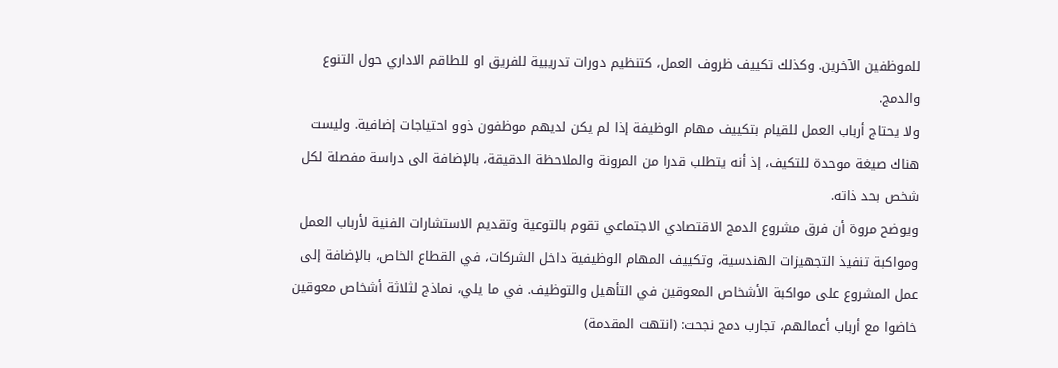للموظفين الآخرين. وكذلك تكييف ظروف العمل، كتنظيم دورات تدريبية للفريق او للطاقم الاداري حول التنوع والدمج.
ولا يحتاج أرباب العمل للقيام بتكييف مهام الوظيفة إذا لم يكن لديهم موظفون ذوو احتياجات إضافية. وليست هناك صيغة موحدة للتكيف، إذ أنه يتطلب قدرا من المرونة والملاحظة الدقيقة، بالإضافة الى دراسة مفصلة لكل شخص بحد ذاته.
ويوضح مروة أن فرق مشروع الدمج الاقتصادي الاجتماعي تقوم بالتوعية وتقديم الاستشارات الفنية لأرباب العمل ومواكبة تنفيذ التجهيزات الهندسية، وتكييف المهام الوظيفية داخل الشركات، في القطاع الخاص، بالإضافة إلى عمل المشروع على مواكبة الأشخاص المعوقين في التأهيل والتوظيف. في ما يلي، نماذج لثلاثة أشخاص معوقين خاضوا مع أرباب أعمالهم، تجارب دمج نجحت: (انتهت المقدمة)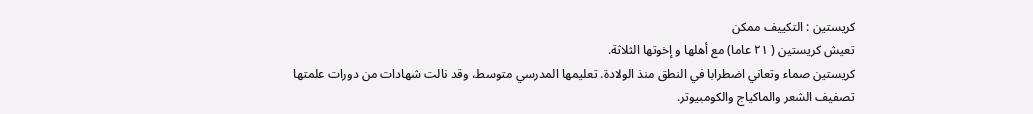كريستين : التكييف ممكن
تعيش كريستين ( ٢١ عاما) مع أهلها و إخوتها الثلاثة.
كريستين صماء وتعاني اضطرابا في النطق منذ الولادة. تعليمها المدرسي متوسط، وقد نالت شهادات من دورات علمتها تصفيف الشعر والماكياج والكومبيوتر.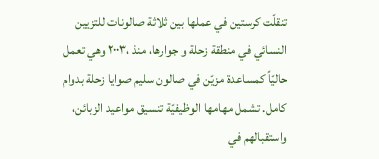تنقلّت كرستين في عملها بين ثلاثة صالونات للتزيين النسائي في منطقة زحلة و جوارها، منذ ،٢٠٠٣ وهي تعمل حاليّاً كمساعدة مزيّن في صالون سليم صوايا زحلة بدوام كامل. تشمل مهامها الوظيفيّة تنسيق مواعيد الزبائن، واستقبالهم في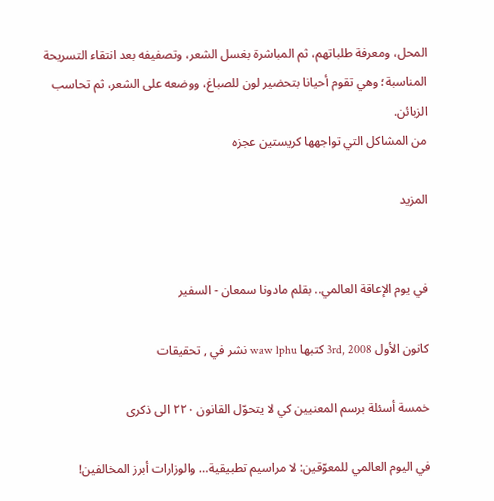المحل، ومعرفة طلباتهم، ثم المباشرة بغسل الشعر، وتصفيفه بعد انتقاء التسريحة المناسبة؛ وهي تقوم أحيانا بتحضير لون للصباغ، ووضعه على الشعر، ثم تحاسب الزبائن.
من المشاكل التي تواجهها كريستين عجزه

المزيد


في يوم الإعاقة العالمي.. بقلم مادونا سمعان - السفير

كانون الأول 3rd, 2008 كتبها waw lphu نشر في , تحقيقات

خمسة أسئلة برسم المعنيين كي لا يتحوّل القانون ٢٢٠ الى ذكرى

في اليوم العالمي للمعوّقين: لا مراسيم تطبيقية… والوزارات أبرز المخالفين!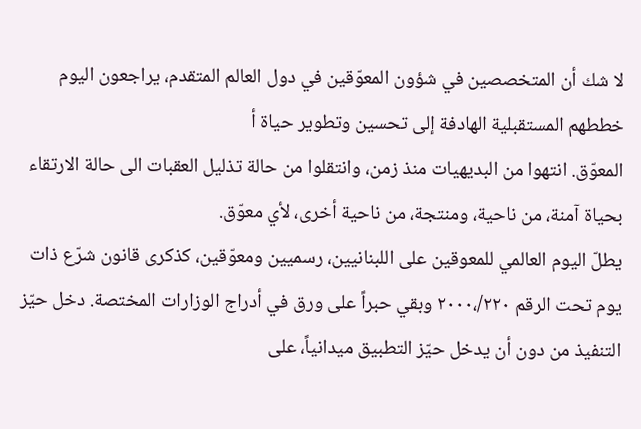لا شك أن المتخصصين في شؤون المعوّقين في دول العالم المتقدم، يراجعون اليوم خططهم المستقبلية الهادفة إلى تحسين وتطوير حياة أ
المعوّق. انتهوا من البديهيات منذ زمن، وانتقلوا من حالة تذليل العقبات الى حالة الارتقاء بحياة آمنة، من ناحية، ومنتجة، من ناحية أخرى، لأي معوّق.
يطلّ اليوم العالمي للمعوقين على اللبنانيين، رسميين ومعوّقين، كذكرى قانون شرّع ذات يوم تحت الرقم ٢٢٠/،٢٠٠٠ وبقي حبراً على ورق في أدراج الوزارات المختصة. دخل حيّز التنفيذ من دون أن يدخل حيّز التطبيق ميدانياً، على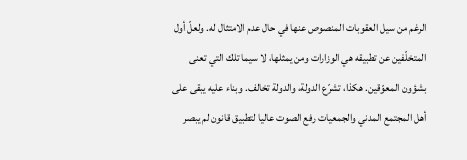الرغم من سيل العقوبات المنصوص عنها في حال عدم الامتثال له. ولعلّ أول المتخلّفين عن تطبيقه هي الوزارات ومن يمثلها، لا سيما تلك التي تعنى بشؤون المعوّقين. هكذا، تشرّع الدولة، والدولة تخالف. وبناء عليه يبقى على أهل المجتمع المدني والجمعيات رفع الصوت عاليا لتطبيق قانون لم يبصر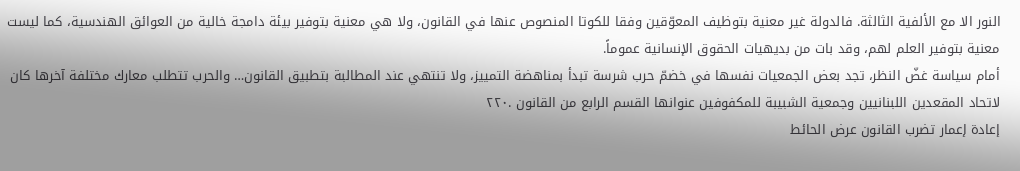النور الا مع الألفية الثالثة. فالدولة غير معنية بتوظيف المعوّقين وفقا للكوتا المنصوص عنها في القانون، ولا هي معنية بتوفير بيئة دامجة خالية من العوائق الهندسية، كما ليست معنية بتوفير العلم لهم، وقد بات من بديهيات الحقوق الإنسانية عموماً.
أمام سياسة غضّ النظر، تجد بعض الجمعيات نفسها في خضمّ حرب شرسة تبدأ بمناهضة التمييز، ولا تنتهي عند المطالبة بتطبيق القانون… والحرب تتطلب معارك مختلفة آخرها كان لاتحاد المقعدين اللبنانيين وجمعية الشبيبة للمكفوفين عنوانها القسم الرابع من القانون .٢٢٠
إعادة إعمار تضرب القانون عرض الحائط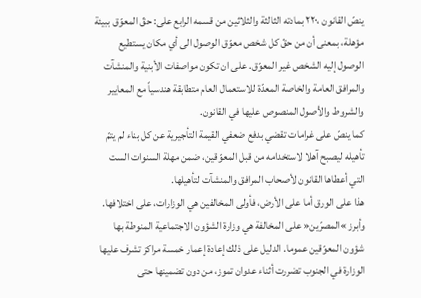ينصّ القانون ،٢٢٠ بمادته الثالثة والثلاثين من قسمه الرابع على: حقّ المعوّق ببيئة مؤهلة، بمعنى أن من حقّ كل شخص معوّق الوصول الى أي مكان يستطيع الوصول إليه الشخص غير المعوّق. على ان تكون مواصفات الأبنية والمنشآت والمرافق العامة والخاصة المعدّة للاستعمال العام متطابقة هندسياً مع المعايير والشروط والأصول المنصوص عليها في القانون.
كما ينصّ على غرامات تقضي بدفع ضعفي القيمة التأجيرية عن كل بناء لم يتمّ تأهيله ليصبح آهلا لاستخدامه من قبل المعوّقين، ضمن مهلة السنوات الست التي أعطاها القانون لأصحاب المرافق والمنشآت لتأهيلها.
هذا على الورق أما على الأرض، فأولى المخالفين هي الوزارات، على اختلافها. وأبرز »المصرّين« على المخالفة هي وزارة الشؤون الاجتماعية المنوطة بها شؤون المعوّقين عموما. الدليل على ذلك إعادة إعمار خمسة مراكز تشرف عليها الوزارة في الجنوب تضررت أثناء عدوان تموز، من دون تضمينها حتى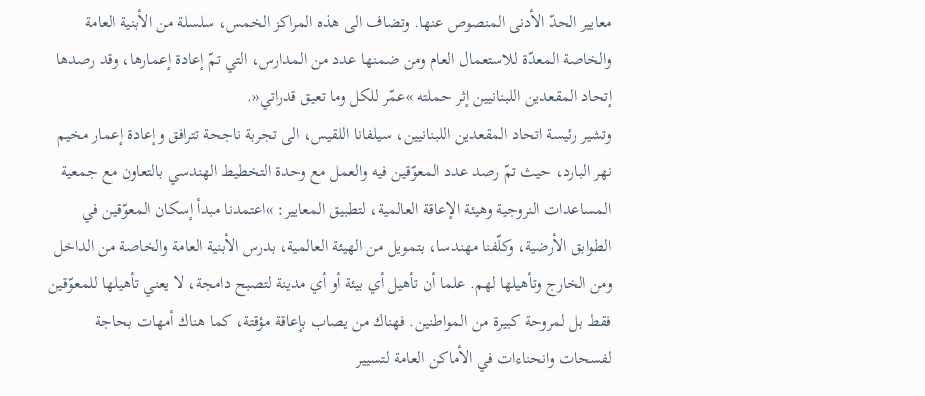معايير الحدّ الأدنى المنصوص عنها. وتضاف الى هذه المراكز الخمس، سلسلة من الأبنية العامة والخاصة المعدّة للاستعمال العام ومن ضمنها عدد من المدارس، التي تمّ إعادة إعمارها، وقد رصدها إتحاد المقعدين اللبنانيين إثر حملته »عمّر للكل وما تعيق قدراتي«.
وتشير رئيسة اتحاد المقعدين اللبنانيين، سيلفانا اللقيس، الى تجربة ناجحة تترافق وإعادة إعمار مخيم نهر البارد، حيث تمّ رصد عدد المعوّقين فيه والعمل مع وحدة التخطيط الهندسي بالتعاون مع جمعية المساعدات النروجية وهيئة الإعاقة العالمية، لتطبيق المعايير: »اعتمدنا مبدأ إسكان المعوّقين في الطوابق الأرضية، وكلّفنا مهندسا، بتمويل من الهيئة العالمية، بدرس الأبنية العامة والخاصة من الداخل ومن الخارج وتأهيلها لهم. علما أن تأهيل أي بيئة أو أي مدينة لتصبح دامجة، لا يعني تأهيلها للمعوّقين فقط بل لمروحة كبيرة من المواطنين. فهناك من يصاب بإعاقة مؤقتة، كما هناك أمهات بحاجة لفسحات وانحناءات في الأماكن العامة لتسيير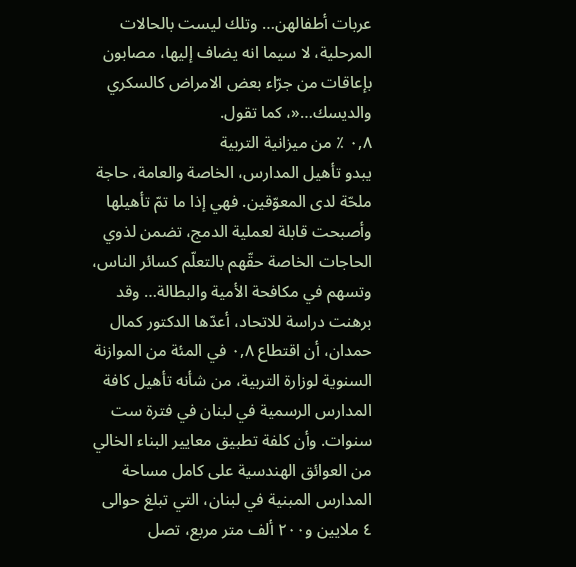عربات أطفالهن… وتلك ليست بالحالات المرحلية، لا سيما انه يضاف إليها، مصابون بإعاقات من جرّاء بعض الامراض كالسكري والديسك…«، كما تقول.
٠,٨ ٪ من ميزانية التربية
يبدو تأهيل المدارس، الخاصة والعامة، حاجة ملحّة لدى المعوّقين. فهي إذا ما تمّ تأهيلها وأصبحت قابلة لعملية الدمج، تضمن لذوي الحاجات الخاصة حقّهم بالتعلّم كسائر الناس، وتسهم في مكافحة الأمية والبطالة… وقد برهنت دراسة للاتحاد، أعدّها الدكتور كمال حمدان، أن اقتطاع ٠,٨ في المئة من الموازنة السنوية لوزارة التربية، من شأنه تأهيل كافة المدارس الرسمية في لبنان في فترة ست سنوات. وأن كلفة تطبيق معايير البناء الخالي من العوائق الهندسية على كامل مساحة المدارس المبنية في لبنان، التي تبلغ حوالى ٤ ملايين و٢٠٠ ألف متر مربع، تصل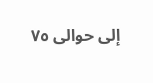إلى حوالى ٧٥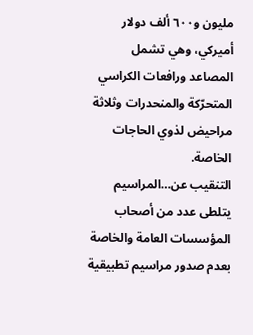مليون و٦٠٠ ألف دولار أميركي، وهي تشمل المصاعد ورافعات الكراسي المتحرّكة والمنحدرات وثلاثة مراحيض لذوي الحاجات الخاصة.
التنقيب عن…المراسيم
يتلطى عدد من أصحاب المؤسسات العامة والخاصة بعدم صدور مراسيم تطبيقية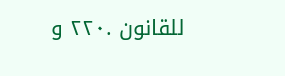للقانون .٢٢٠ و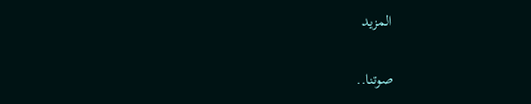المزيد


صوتنا..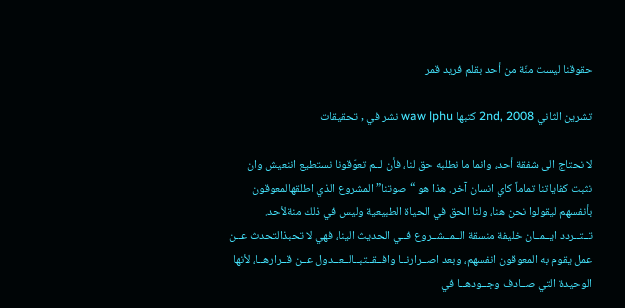حقوقنا ليست منّة من أحد بقلم فريد قمر

تشرين الثاني 2nd, 2008 كتبها waw lphu نشر في , تحقيقات

لا نحتاج الى شفقة أحد، وانما ما نطلبه حق لنا، فأن لــم تعوّقونا نستطيع اننعيش وان نثبت كفاياتنا تماماً كاي انسان آخر. هذا هو “صوتنا” المشروع الذي اطلقهالمعوقون بأنفسهم ليقولوا نحن هنا، ولنا الحق في الحياة الطبيعية وليس في ذلك منةلأحد.
تــتــردد ايــمــان خليفة منسقة الــمــشــروع فــي الحديث الينا، فهي لا تحبذالتحدث عــن عمل يقوم به المعوقون انفسهم، وبعد اصــرارنــا وافــقــتبــالــعــدول عــن قــرارهــا، لأنها الوحيدة التي صــادف وجــودهــا في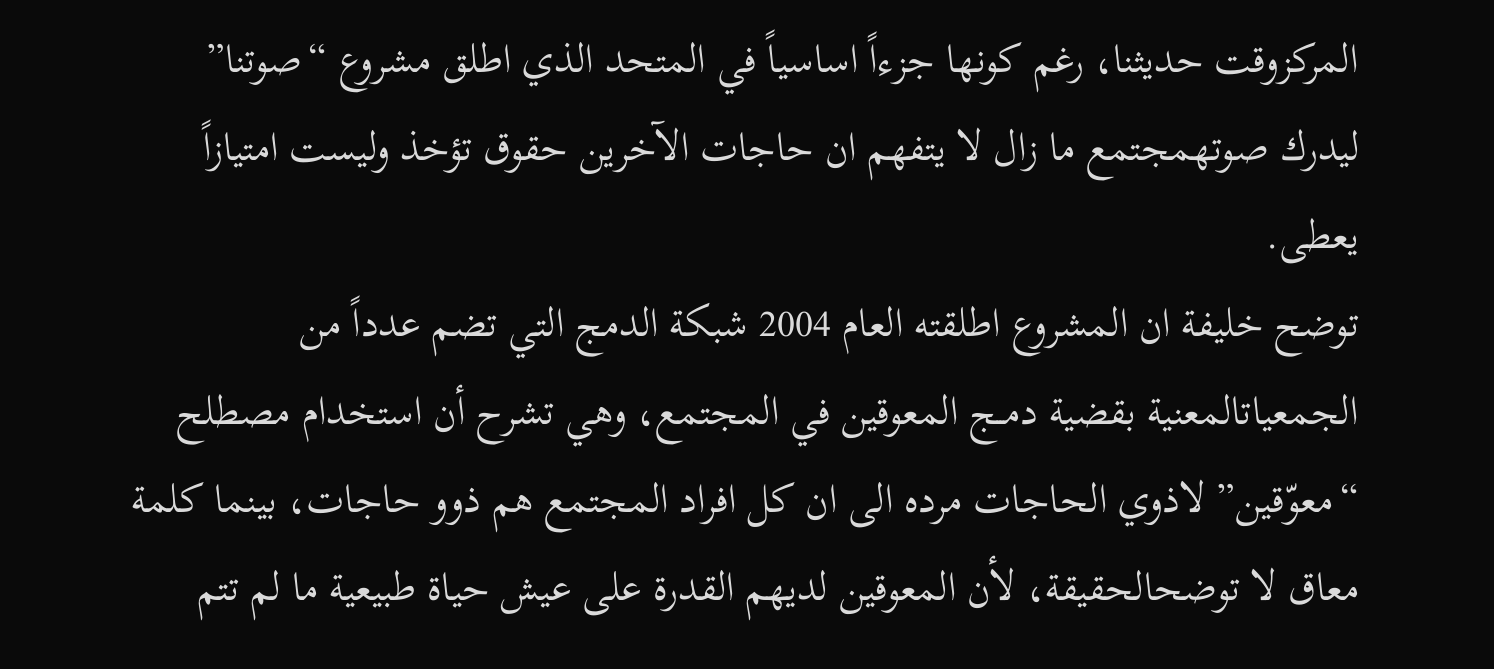المركزوقت حديثنا، رغم كونها جزءاً اساسياً في المتحد الذي اطلق مشروع “صوتنا” ليدرك صوتهمجتمع ما زال لا يتفهم ان حاجات الآخرين حقوق تؤخذ وليست امتيازاً يعطى.
توضح خليفة ان المشروع اطلقته العام 2004 شبكة الدمج التي تضم عدداً من الجمعياتالمعنية بقضية دمــج المعوقين في المجتمع، وهي تشرح أن استخدام مصطلح “معوّقين” لاذوي الحاجات مرده الى ان كل افراد المجتمع هم ذوو حاجات، بينما كلمة معاق لا توضحالحقيقة، لأن المعوقين لديهم القدرة على عيش حياة طبيعية ما لم تتم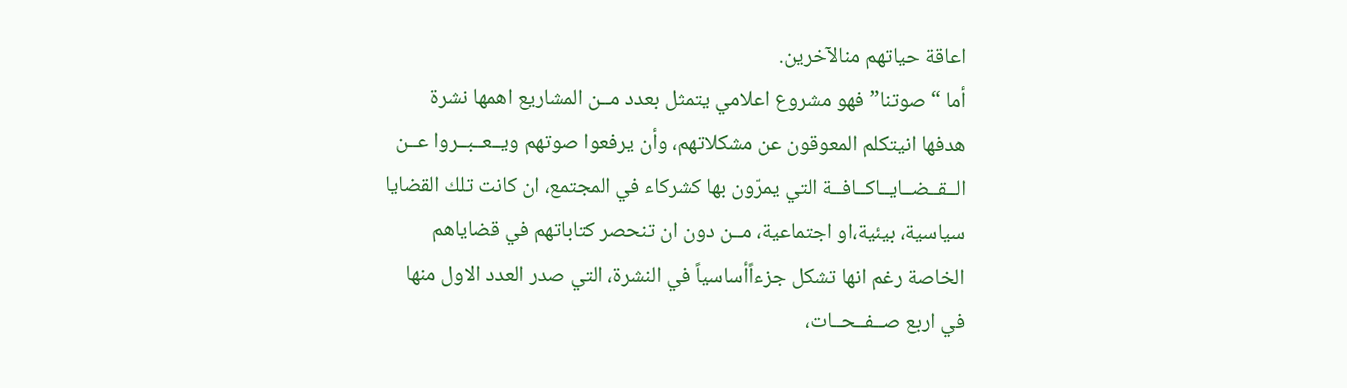اعاقة حياتهم منالآخرين.
أما “صوتنا” فهو مشروع اعلامي يتمثل بعدد مــن المشاريع اهمها نشرة هدفها انيتكلم المعوقون عن مشكلاتهم، وأن يرفعوا صوتهم ويــعــبــروا عــن الــقــضــايــاكــافــة التي يمرّون بها كشركاء في المجتمع، ان كانت تلك القضايا سياسية، بيئية،او اجتماعية، مــن دون ان تنحصر كتاباتهم في قضاياهم الخاصة رغم انها تشكل جزءاًأساسياً في النشرة، التي صدر العدد الاول منها في اربع صــفــحــات،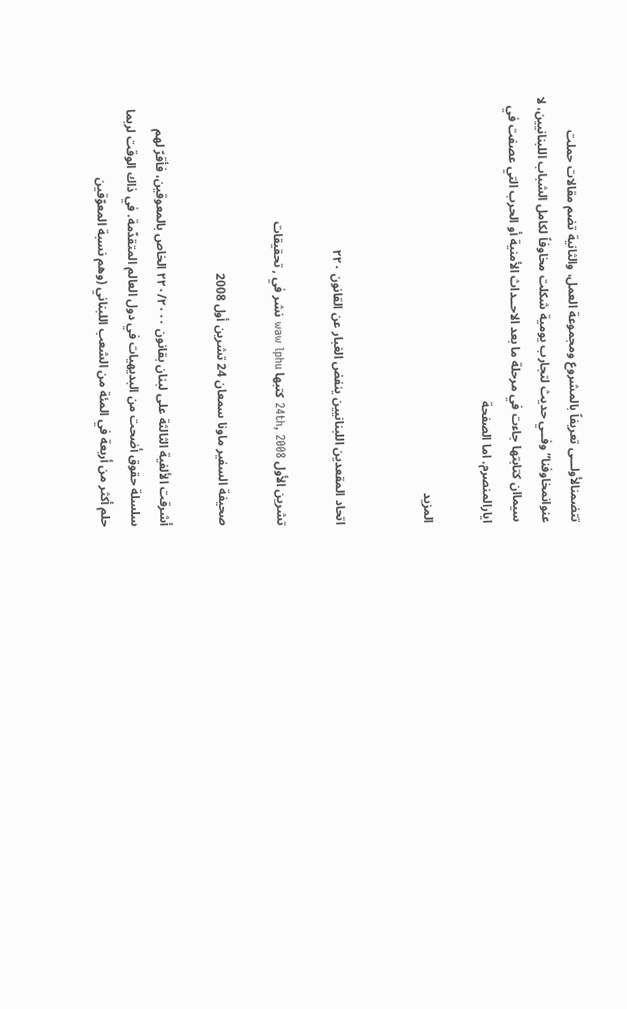تتضمنالأولـــى تعريفاً بالمشروع ومجموعة العمل، والثانية تضم مقالات حملت عنوانمخاوفنا” وفــي حديث لتجارب يومية شكلت مخاوفاً لكامل الشباب اللبنانيين، لا سيماان كتابتها جاءت في مرحلة ما بعد الاحــداث الأمنية أو الحرب التي عصفت في ايارالمنصرم. اما الصفحة

المزيد


اتحاد المقعدين اللبنانيين ينفض الغبار عن القانون ٢٢٠

تشرين الأول 24th, 2008 كتبها waw lphu نشر في , تحقيقات

صحيفة السفير ماونا سمعان 24 تشرين أول 2008

أشرقت الألفية الثالثة على لبنان بقانون ٢٢٠/٢٠٠٠ الخاص بالمعوقين، فأقرّ لهم سلسلة حقوق أضحت من البديهيات في دول العالم المتقدّمة. في ذاك الوقت لربما حلم أكثر من أربعة في المئة من الشعب اللبناني (وهم نسبة المعوّقين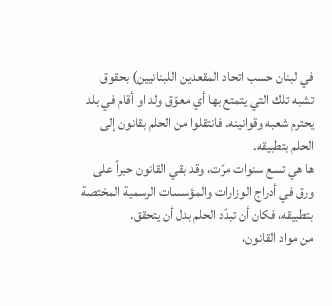في لبنان حسب اتحاد المقعدين اللبنانيين) بحقوق تشبه تلك التي يتمتع بها أي معوّق ولد او أقام في بلد يحترم شعبه وقوانينه. فانتقلوا من الحلم بقانون إلى الحلم بتطبيقه.
ها هي تسع سنوات مرّت، وقد بقي القانون حبراً على ورق في أدراج الوزارات والمؤسسات الرسمية المختصة بتطبيقه، فكان أن تبدّد الحلم بدل أن يتحقق.
من مواد القانون،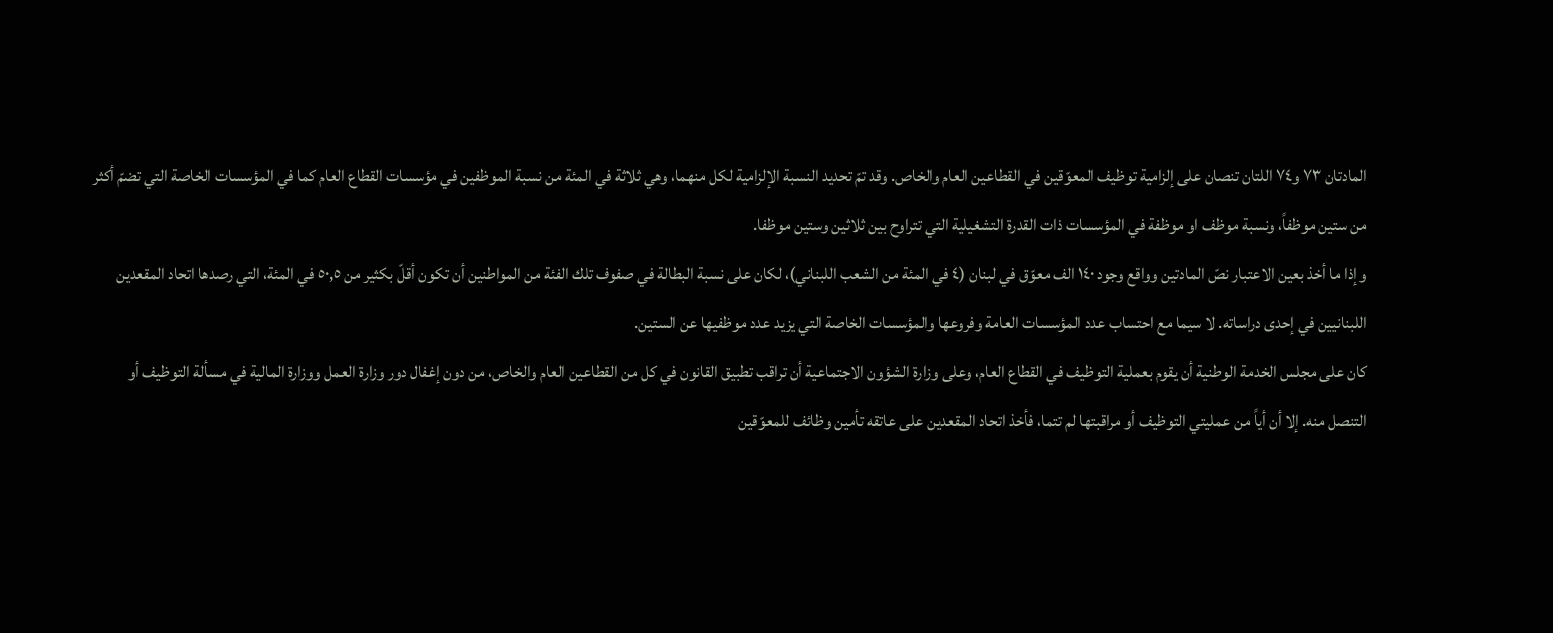المادتان ٧٣ و٧٤ اللتان تنصان على إلزامية توظيف المعوّقين في القطاعين العام والخاص. وقد تمّ تحديد النسبة الإلزامية لكل منهما، وهي ثلاثة في المئة من نسبة الموظفين في مؤسسات القطاع العام كما في المؤسسات الخاصة التي تضمّ أكثر من ستين موظفاً، ونسبة موظف او موظفة في المؤسسات ذات القدرة التشغيلية التي تتراوح بين ثلاثين وستين موظفا.
وإذا ما أخذ بعين الاعتبار نصّ المادتين وواقع وجود ١٤٠ الف معوّق في لبنان (٤ في المئة من الشعب اللبناني)، لكان على نسبة البطالة في صفوف تلك الفئة من المواطنين أن تكون أقلّ بكثير من ٥٠,٥ في المئة، التي رصدها اتحاد المقعدين اللبنانيين في إحدى دراساته. لا سيما مع احتساب عدد المؤسسات العامة وفروعها والمؤسسات الخاصة التي يزيد عدد موظفيها عن الستين.
كان على مجلس الخدمة الوطنية أن يقوم بعملية التوظيف في القطاع العام، وعلى وزارة الشؤون الاجتماعية أن تراقب تطبيق القانون في كل من القطاعين العام والخاص، من دون إغفال دور وزارة العمل ووزارة المالية في مسألة التوظيف أو التنصل منه. إلا أن أياً من عمليتي التوظيف أو مراقبتها لم تتما، فأخذ اتحاد المقعدين على عاتقه تأمين وظائف للمعوّقين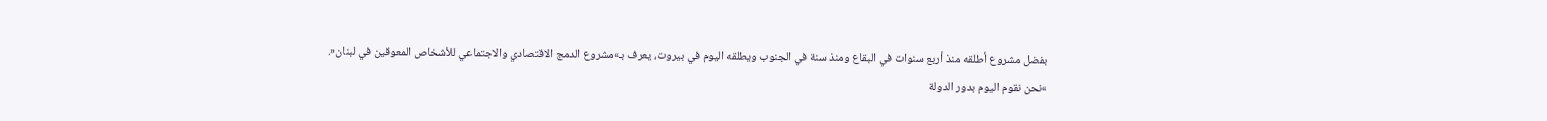بفضل مشروع أطلقه منذ أربع سنوات في البقاع ومنذ سنة في الجنوب ويطلقه اليوم في بيروت، يعرف بـ»مشروع الدمج الاقتصادي والاجتماعي للأشخاص المعوقين في لبنان«.
»نحن نقوم اليوم بدور الدولة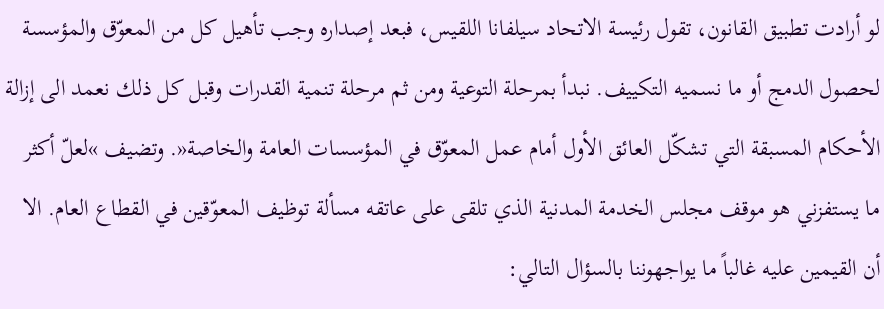لو أرادت تطبيق القانون، تقول رئيسة الاتحاد سيلفانا اللقيس، فبعد إصداره وجب تأهيل كل من المعوّق والمؤسسة لحصول الدمج أو ما نسميه التكييف. نبدأ بمرحلة التوعية ومن ثم مرحلة تنمية القدرات وقبل كل ذلك نعمد الى إزالة الأحكام المسبقة التي تشكّل العائق الأول أمام عمل المعوّق في المؤسسات العامة والخاصة«. وتضيف »لعلّ أكثر ما يستفزني هو موقف مجلس الخدمة المدنية الذي تلقى على عاتقه مسألة توظيف المعوّقين في القطاع العام. الا أن القيمين عليه غالباً ما يواجهوننا بالسؤال التالي: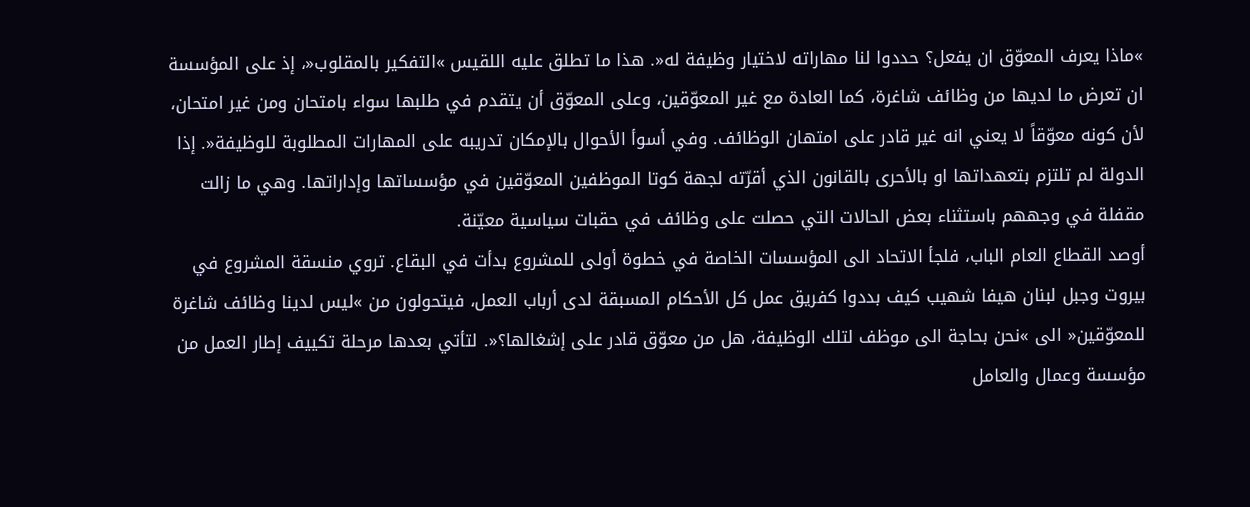»ماذا يعرف المعوّق ان يفعل؟ حددوا لنا مهاراته لاختيار وظيفة له«. هذا ما تطلق عليه اللقيس »التفكير بالمقلوب«، إذ على المؤسسة ان تعرض ما لديها من وظائف شاغرة، كما العادة مع غير المعوّقين، وعلى المعوّق أن يتقدم في طلبها سواء بامتحان ومن غير امتحان، لأن كونه معوّقاً لا يعني انه غير قادر على امتهان الوظائف. وفي أسوأ الأحوال بالإمكان تدريبه على المهارات المطلوبة للوظيفة«. إذا الدولة لم تلتزم بتعهداتها او بالأحرى بالقانون الذي أقرّته لجهة كوتا الموظفين المعوّقين في مؤسساتها وإداراتها. وهي ما زالت مقفلة في وجههم باستثناء بعض الحالات التي حصلت على وظائف في حقبات سياسية معيّنة.
أوصد القطاع العام الباب، فلجأ الاتحاد الى المؤسسات الخاصة في خطوة أولى للمشروع بدأت في البقاع. تروي منسقة المشروع في بيروت وجبل لبنان هيفا شهيب كيف بددوا كفريق عمل كل الأحكام المسبقة لدى أرباب العمل، فيتحولون من »ليس لدينا وظائف شاغرة للمعوّقين« الى »نحن بحاجة الى موظف لتلك الوظيفة، هل من معوّق قادر على إشغالها؟«. لتأتي بعدها مرحلة تكييف إطار العمل من مؤسسة وعمال والعامل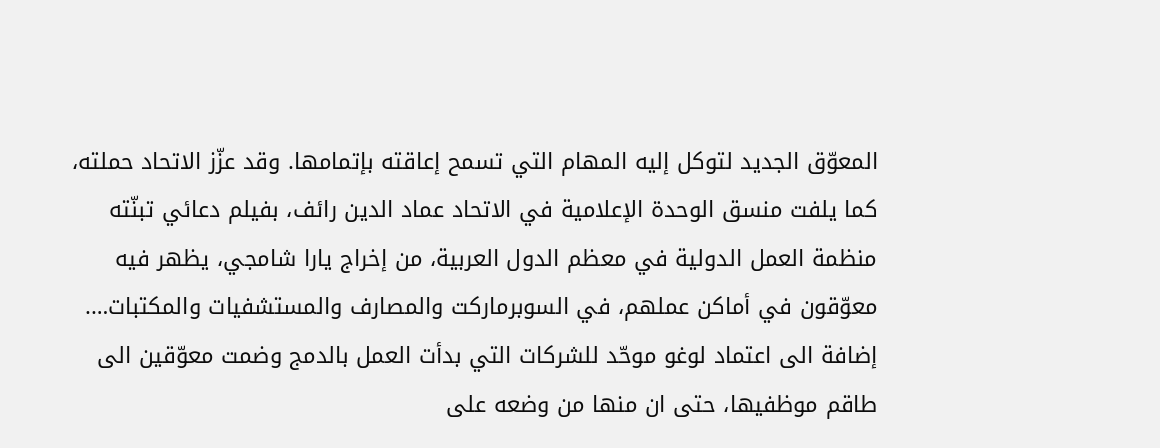المعوّق الجديد لتوكل إليه المهام التي تسمح إعاقته بإتمامها. وقد عزّز الاتحاد حملته، كما يلفت منسق الوحدة الإعلامية في الاتحاد عماد الدين رائف، بفيلم دعائي تبنّته منظمة العمل الدولية في معظم الدول العربية، من إخراج يارا شامجي، يظهر فيه معوّقون في أماكن عملهم، في السوبرماركت والمصارف والمستشفيات والمكتبات…. إضافة الى اعتماد لوغو موحّد للشركات التي بدأت العمل بالدمج وضمت معوّقين الى طاقم موظفيها، حتى ان منها من وضعه على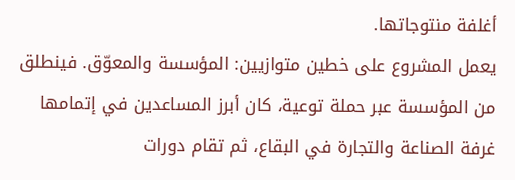أغلفة منتوجاتها.
يعمل المشروع على خطين متوازيين: المؤسسة والمعوّق. فينطلق من المؤسسة عبر حملة توعية، كان أبرز المساعدين في إتمامها غرفة الصناعة والتجارة في البقاع، ثم تقام دورات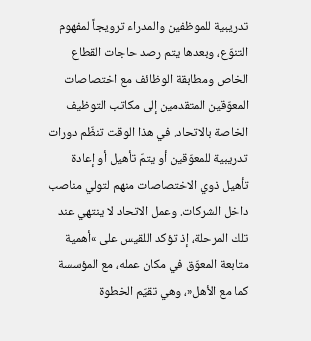تدريبية للموظفين والمدراء ترويجاً لمفهوم التنوّع، وبعدها يتم رصد حاجات القطاع الخاص ومطابقة الوظائف مع اختصاصات المعوّقين المتقدمين إلى مكاتب التوظيف الخاصة بالاتحاد. في هذا الوقت تنظّم دورات تدريبية للمعوّقين أو يتمّ تأهيل أو إعادة تأهيل ذوي الاختصاصات منهم لتولي مناصب داخل الشركات. وعمل الاتحاد لا ينتهي عند تلك المرحلة، إذ تؤكد اللقيس على »أهمية متابعة المعوّق في مكان عمله، مع المؤسسة كما مع الأهل«، وهي تقيّم الخطوة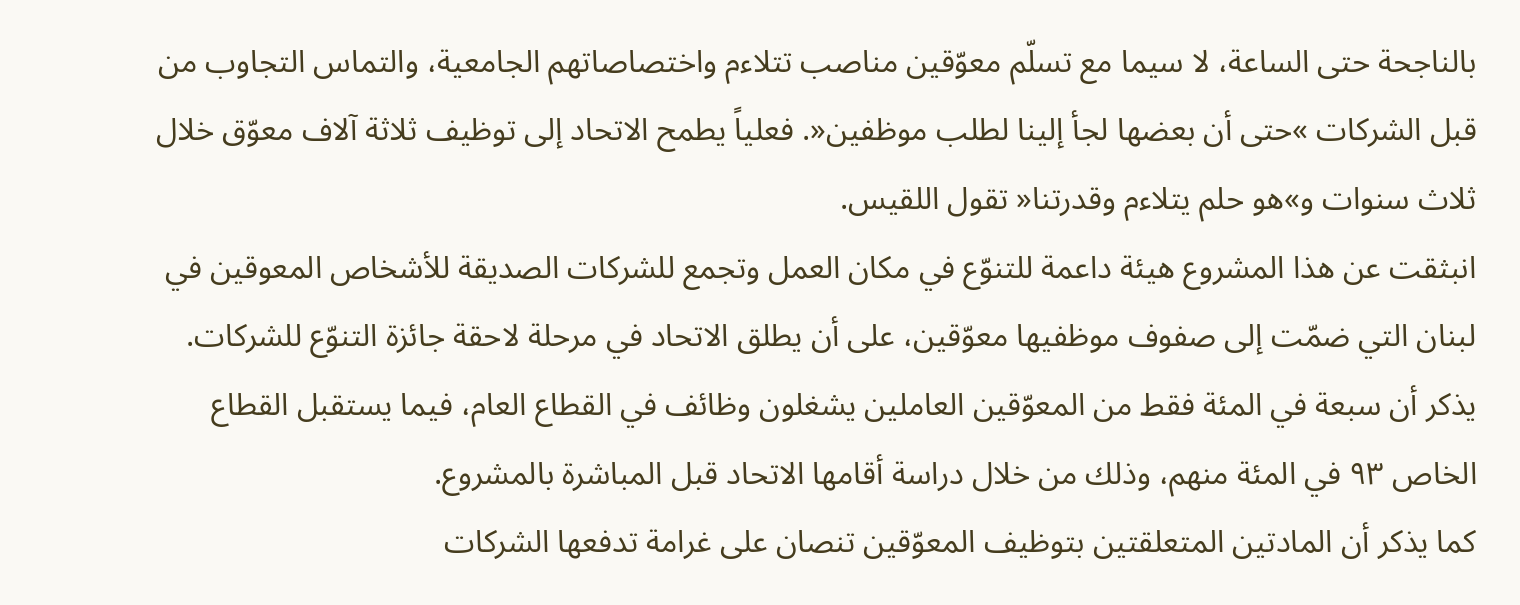بالناجحة حتى الساعة، لا سيما مع تسلّم معوّقين مناصب تتلاءم واختصاصاتهم الجامعية، والتماس التجاوب من قبل الشركات »حتى أن بعضها لجأ إلينا لطلب موظفين«. فعلياً يطمح الاتحاد إلى توظيف ثلاثة آلاف معوّق خلال ثلاث سنوات و»هو حلم يتلاءم وقدرتنا« تقول اللقيس.
انبثقت عن هذا المشروع هيئة داعمة للتنوّع في مكان العمل وتجمع للشركات الصديقة للأشخاص المعوقين في لبنان التي ضمّت إلى صفوف موظفيها معوّقين، على أن يطلق الاتحاد في مرحلة لاحقة جائزة التنوّع للشركات.
يذكر أن سبعة في المئة فقط من المعوّقين العاملين يشغلون وظائف في القطاع العام، فيما يستقبل القطاع الخاص ٩٣ في المئة منهم، وذلك من خلال دراسة أقامها الاتحاد قبل المباشرة بالمشروع.
كما يذكر أن المادتين المتعلقتين بتوظيف المعوّقين تنصان على غرامة تدفعها الشركات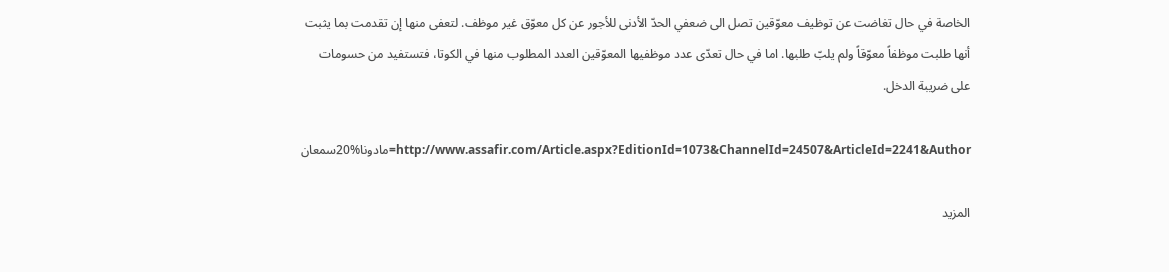الخاصة في حال تغاضت عن توظيف معوّقين تصل الى ضعفي الحدّ الأدنى للأجور عن كل معوّق غير موظف. لتعفى منها إن تقدمت بما يثبت أنها طلبت موظفاً معوّقاً ولم يلبّ طلبها. اما في حال تعدّى عدد موظفيها المعوّقين العدد المطلوب منها في الكوتا، فتستفيد من حسومات على ضريبة الدخل.

http://www.assafir.com/Article.aspx?EditionId=1073&ChannelId=24507&ArticleId=2241&Author=مادونا%20سمعان

المزيد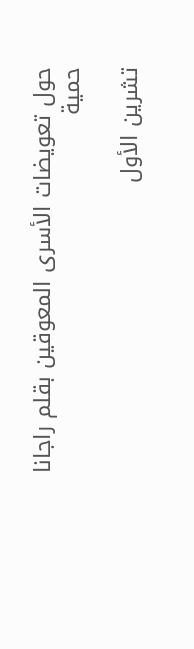حول تعويضات الأسرى المعوقين بقلم راجانا حمية

تشرين الأول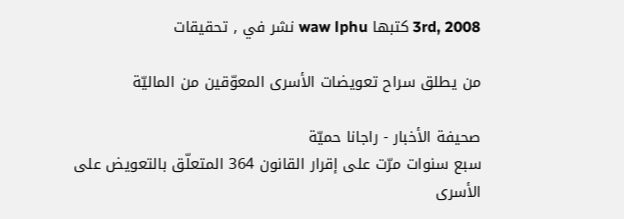3rd, 2008 كتبها waw lphu نشر في , تحقيقات

من يطلق سراح تعويضات الأسرى المعوّقين من الماليّة

صحيفة الأخبار - راجانا حميّة
سبع سنوات مرّت على إقرار القانون 364 المتعلّق بالتعويض على الأسرى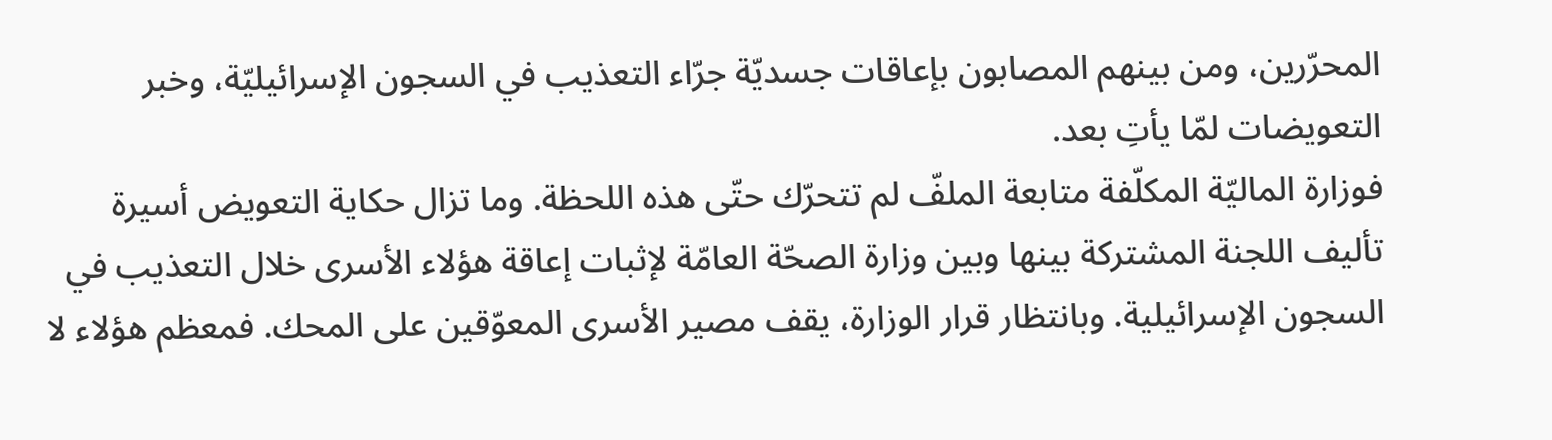المحرّرين، ومن بينهم المصابون بإعاقات جسديّة جرّاء التعذيب في السجون الإسرائيليّة، وخبر التعويضات لمّا يأتِ بعد.
فوزارة الماليّة المكلّفة متابعة الملفّ لم تتحرّك حتّى هذه اللحظة. وما تزال حكاية التعويض أسيرة تأليف اللجنة المشتركة بينها وبين وزارة الصحّة العامّة لإثبات إعاقة هؤلاء الأسرى خلال التعذيب في السجون الإسرائيلية. وبانتظار قرار الوزارة، يقف مصير الأسرى المعوّقين على المحك. فمعظم هؤلاء لا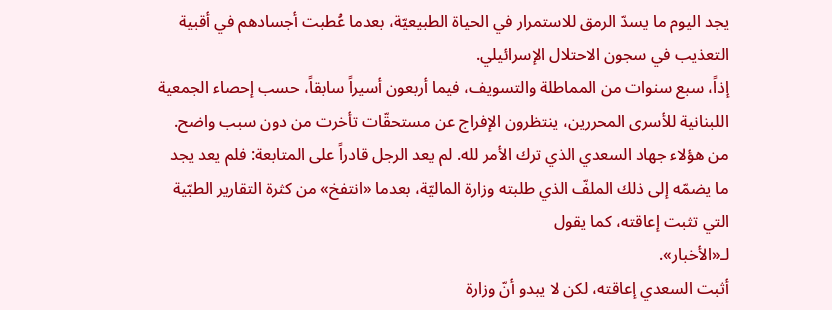يجد اليوم ما يسدّ الرمق للاستمرار في الحياة الطبيعيّة، بعدما عُطبت أجسادهم في أقبية التعذيب في سجون الاحتلال الإسرائيلي.
إذاً، سبع سنوات من المماطلة والتسويف، فيما أربعون أسيراً سابقاً، حسب إحصاء الجمعية اللبنانية للأسرى المحررين، ينتظرون الإفراج عن مستحقّات تأخرت من دون سبب واضح. من هؤلاء جهاد السعدي الذي ترك الأمر لله. لم يعد الرجل قادراً على المتابعة: فلم يعد يجد ما يضمّه إلى ذلك الملفّ الذي طلبته وزارة الماليّة، بعدما «انتفخ» من كثرة التقارير الطبّية التي تثبت إعاقته، كما يقول
لـ«الأخبار».
أثبت السعدي إعاقته، لكن لا يبدو أنّ وزارة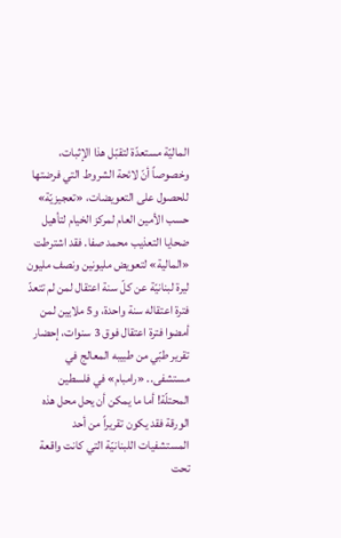الماليّة مستعدّة لتقبّل هذا الإثبات، وخصوصاً أنّ لائحة الشروط التي فرضتها للحصول على التعويضات، «تعجيزيّة» حسب الأمين العام لمركز الخيام لتأهيل ضحايا التعذيب محمد صفا. فقد اشترطت «المالية» لتعويض مليونين ونصف مليون ليرة لبنانيّة عن كلّ سنة اعتقال لمن لم تتعدّ فترة اعتقاله سنة واحدة، و5 ملايين لمن أمضوا فترة اعتقال فوق 3 سنوات، إحضار تقرير طبّي من طبيبه المعالج في مستشفى.. «رامبام» في فلسطين المحتلّة! أما ما يمكن أن يحل محل هذه الورقة فقد يكون تقريراً من أحد المستشفيات اللبنانيّة التي كانت واقعة تحت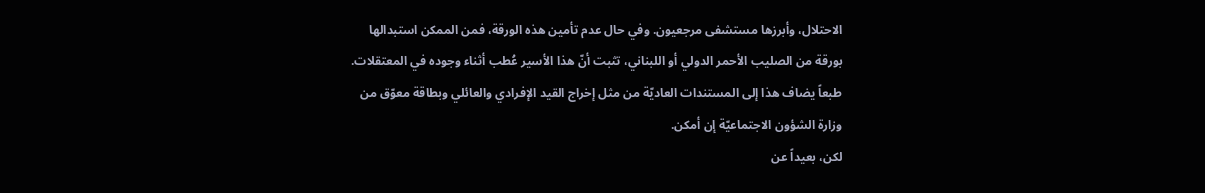الاحتلال، وأبرزها مستشفى مرجعيون. وفي حال عدم تأمين هذه الورقة، فمن الممكن استبدالها بورقة من الصليب الأحمر الدولي أو اللبناني، تثبت أنّ هذا الأسير عُطب أثناء وجوده في المعتقلات. طبعاً يضاف هذا إلى المستندات العاديّة من مثل إخراج القيد الإفرادي والعائلي وبطاقة معوّق من وزارة الشؤون الاجتماعيّة إن أمكن.
لكن، بعيداً عن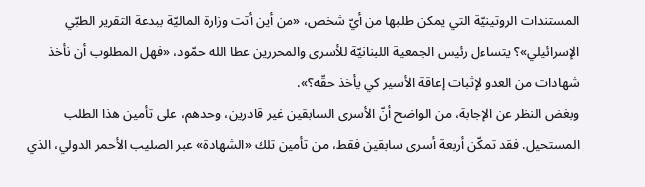المستندات الروتينيّة التي يمكن طلبها من أيّ شخص، «من أين أتت وزارة الماليّة ببدعة التقرير الطبّي الإسرائيلي»؟ يتساءل رئيس الجمعية اللبنانيّة للأسرى والمحررين عطا الله حمّود، «فهل المطلوب أن نأخذ شهادات من العدو لإثبات إعاقة الأسير كي يأخذ حقّه؟».
وبغض النظر عن الإجابة، من الواضح أنّ الأسرى السابقين غير قادرين، وحدهم، على تأمين هذا الطلب المستحيل. فقد تمكّن أربعة أسرى سابقين فقط، من تأمين تلك «الشهادة» عبر الصليب الأحمر الدولي، الذي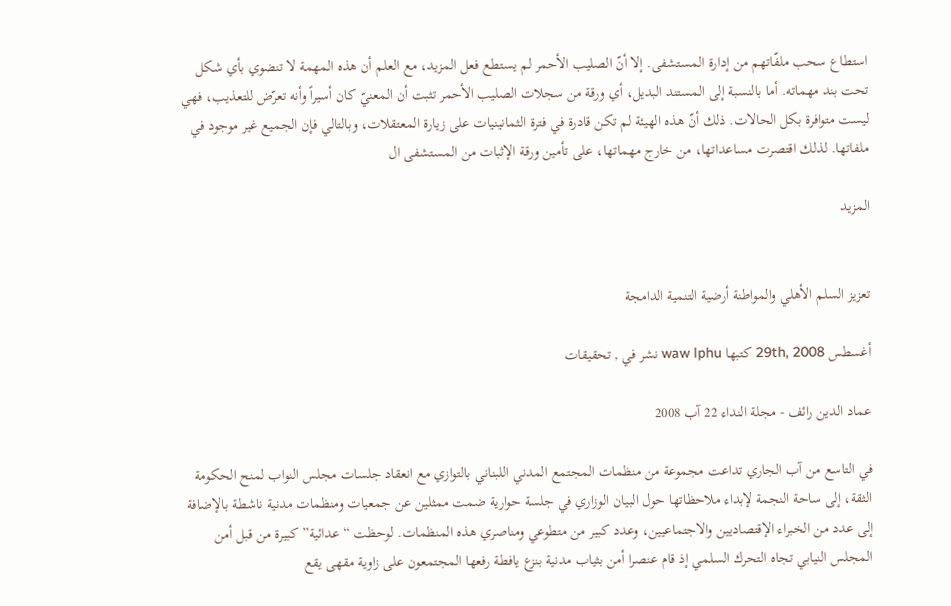استطاع سحب ملفّاتهم من إدارة المستشفى. إلا أنّ الصليب الأحمر لم يستطع فعل المزيد، مع العلم أن هذه المهمة لا تنضوي بأي شكل تحت بند مهماته. أما بالنسبة إلى المستند البديل، أي ورقة من سجلات الصليب الأحمر تثبت أن المعنيّ كان أسيراً وأنه تعرّض للتعذيب، فهي ليست متوافرة بكل الحالات. ذلك أنّ هذه الهيئة لم تكن قادرة في فترة الثمانينيات على زيارة المعتقلات، وبالتالي فإن الجميع غير موجود في ملفاتها. لذلك اقتصرت مساعداتها، من خارج مهماتها، على تأمين ورقة الإثبات من المستشفى ال

المزيد


تعزيز السلم الأهلي والمواطنة أرضية التنمية الدامجة

أغسطس 29th, 2008 كتبها waw lphu نشر في , تحقيقات

عماد الدين رائف - مجلة النداء 22 آب 2008

في التاسع من آب الجاري تداعت مجموعة من منظمات المجتمع المدني اللبناني بالتوازي مع انعقاد جلسات مجلس النواب لمنح الحكومة الثقة، إلى ساحة النجمة لإبداء ملاحظاتها حول البيان الوزاري في جلسة حوارية ضمت ممثلين عن جمعيات ومنظمات مدنية ناشطة بالإضافة إلى عدد من الخبراء الإقتصاديين والاجتماعيين، وعدد كبير من متطوعي ومناصري هذه المنظمات. لوحظت “عدائية” كبيرة من قبل أمن المجلس النيابي تجاه التحرك السلمي إذ قام عنصرا أمن بثياب مدنية بنزع يافطة رفعها المجتمعون على زاوية مقهى يقع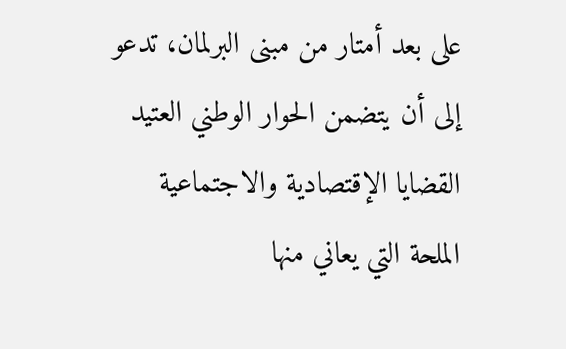على بعد أمتار من مبنى البرلمان، تدعو إلى أن يتضمن الحوار الوطني العتيد القضايا الإقتصادية والاجتماعية الملحة التي يعاني منها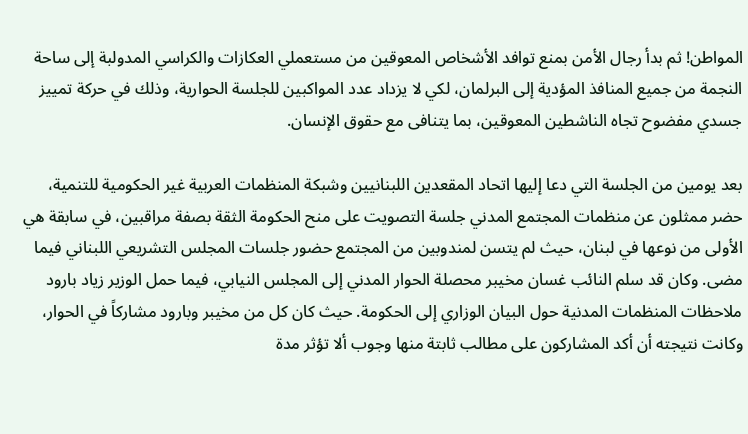المواطن! ثم بدأ رجال الأمن بمنع توافد الأشخاص المعوقين من مستعملي العكازات والكراسي المدولبة إلى ساحة النجمة من جميع المنافذ المؤدية إلى البرلمان، لكي لا يزداد عدد المواكبين للجلسة الحوارية، وذلك في حركة تمييز جسدي مفضوح تجاه الناشطين المعوقين، بما يتنافى مع حقوق الإنسان.

بعد يومين من الجلسة التي دعا إليها اتحاد المقعدين اللبنانيين وشبكة المنظمات العربية غير الحكومية للتنمية، حضر ممثلون عن منظمات المجتمع المدني جلسة التصويت على منح الحكومة الثقة بصفة مراقبين، في سابقة هي الأولى من نوعها في لبنان، حيث لم يتسن لمندوبين من المجتمع حضور جلسات المجلس التشريعي اللبناني فيما مضى. وكان قد سلم النائب غسان مخيبر محصلة الحوار المدني إلى المجلس النيابي، فيما حمل الوزير زياد بارود ملاحظات المنظمات المدنية حول البيان الوزاري إلى الحكومة. حيث كان كل من مخيبر وبارود مشاركاً في الحوار، وكانت نتيجته أن أكد المشاركون على مطالب ثابتة منها وجوب ألا تؤثر مدة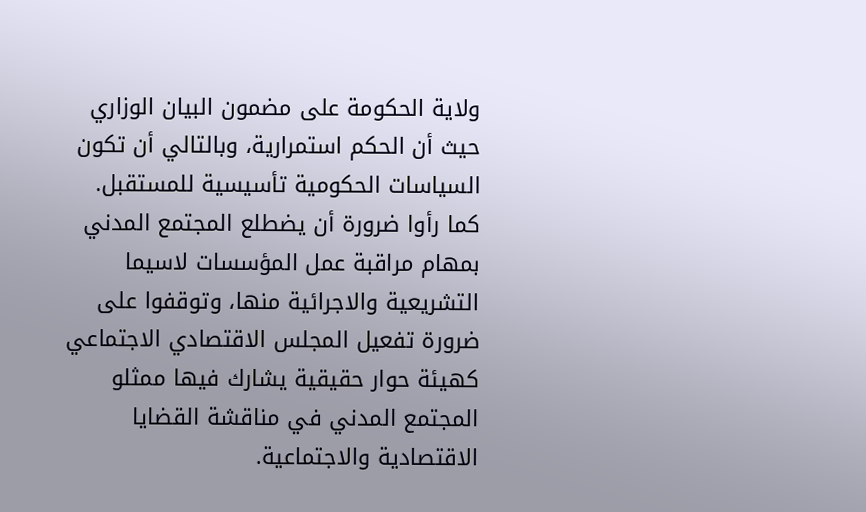ولاية الحكومة على مضمون البيان الوزاري حيث أن الحكم استمرارية، وبالتالي أن تكون السياسات الحكومية تأسيسية للمستقبل. كما رأوا ضرورة أن يضطلع المجتمع المدني بمهام مراقبة عمل المؤسسات لاسيما التشريعية والاجرائية منها، وتوقفوا على ضرورة تفعيل المجلس الاقتصادي الاجتماعي كهيئة حوار حقيقية يشارك فيها ممثلو المجتمع المدني في مناقشة القضايا الاقتصادية والاجتماعية.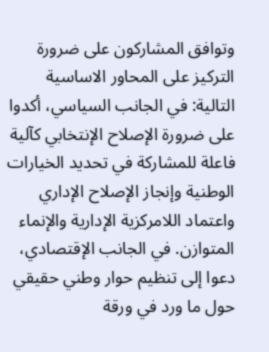وتوافق المشاركون على ضرورة التركيز على المحاور الاساسية التالية: في الجانب السياسي، أكدوا على ضرورة الإصلاح الإنتخابي كآلية فاعلة للمشاركة في تحديد الخيارات الوطنية وإنجاز الإصلاح الإداري واعتماد اللامركزية الإدارية والإنماء المتوازن. في الجانب الإقتصادي، دعوا إلى تنظيم حوار وطني حقيقي حول ما ورد في ورقة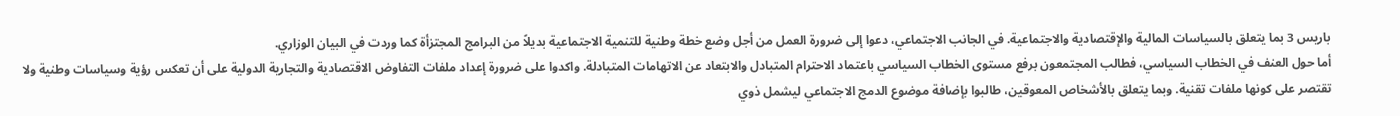باريس 3 بما يتعلق بالسياسات المالية والإقتصادية والاجتماعية. في الجانب الاجتماعي، دعوا إلى ضرورة العمل من أجل وضع خطة وطنية للتنمية الاجتماعية بديلاً من البرامج المجتزأة كما وردت في البيان الوزاري.
أما حول العنف في الخطاب السياسي، فطالب المجتمعون برفع مستوى الخطاب السياسي باعتماد الاحترام المتبادل والابتعاد عن الاتهامات المتبادلة. واكدوا على ضرورة إعداد ملفات التفاوض الاقتصادية والتجارية الدولية على أن تعكس رؤية وسياسات وطنية ولا تقتصر على كونها ملفات تقنية. وبما يتعلق بالأشخاص المعوقين، طالبوا بإضافة موضوع الدمج الاجتماعي ليشمل ذوي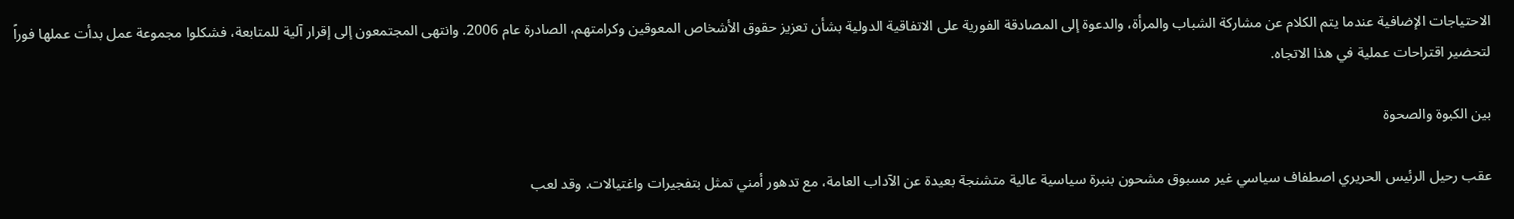الاحتياجات الإضافية عندما يتم الكلام عن مشاركة الشباب والمرأة، والدعوة إلى المصادقة الفورية على الاتفاقية الدولية بشأن تعزيز حقوق الأشخاص المعوقين وكرامتهم، الصادرة عام 2006. وانتهى المجتمعون إلى إقرار آلية للمتابعة، فشكلوا مجموعة عمل بدأت عملها فوراً لتحضير اقتراحات عملية في هذا الاتجاه.

بين الكبوة والصحوة

عقب رحيل الرئيس الحريري اصطفاف سياسي غير مسبوق مشحون بنبرة سياسية عالية متشنجة بعيدة عن الآداب العامة، مع تدهور أمني تمثل بتفجيرات واغتيالات. وقد لعب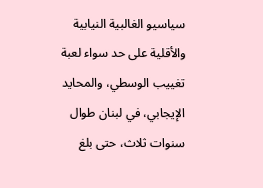سياسيو الغالبية النيابية والأقلية على حد سواء لعبة تغييب الوسطي، والمحايد الإيجابي، في لبنان طوال سنوات ثلاث، حتى بلغ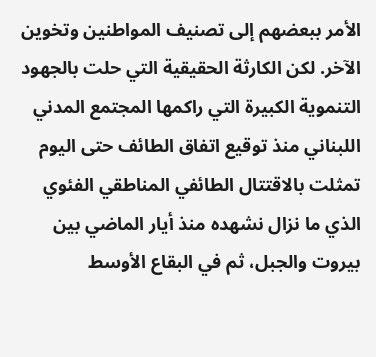الأمر ببعضهم إلى تصنيف المواطنين وتخوين الآخر. لكن الكارثة الحقيقية التي حلت بالجهود التنموية الكبيرة التي راكمها المجتمع المدني اللبناني منذ توقيع اتفاق الطائف حتى اليوم تمثلت بالاقتتال الطائفي المناطقي الفئوي الذي ما نزال نشهده منذ أيار الماضي بين بيروت والجبل، ثم في البقاع الأوسط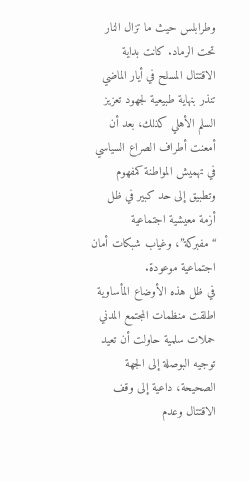وطرابلس حيث ما تزال النار تحت الرماد. كانت بداية الاقتتال المسلح في أيار الماضي تنذر بنهاية طبيعية لجهود تعزيز السلم الأهلي كذلك، بعد أن أمعنت أطراف الصراع السياسي في تهميش المواطنة كمفهوم وتطبيق إلى حد كبير في ظل أزمة معيشية اجتماعية “مفبركة”، وغياب شبكات أمان اجتماعية موعودة.
في ظل هذه الأوضاع المأساوية اطلقت منظمات المجتمع المدني حملات سلمية حاولت أن تعيد توجيه البوصلة إلى الجهة الصحيحة، داعية إلى وقف الاقتتال وعدم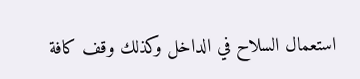استعمال السلاح في الداخل وكذلك وقف كافة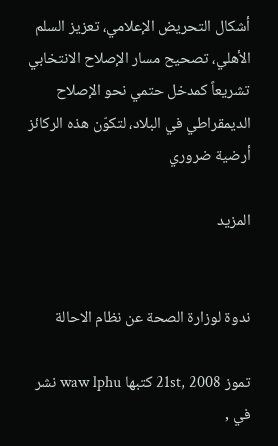أشكال التحريض الإعلامي، تعزيز السلم الأهلي، تصحيح مسار الإصلاح الانتخابي تشريعاً كمدخل حتمي نحو الإصلاح الديمقراطي في البلاد، لتكوّن هذه الركائز أرضية ضروري

المزيد


ندوة لوزارة الصحة عن نظام الاحالة

تموز 21st, 2008 كتبها waw lphu نشر في ,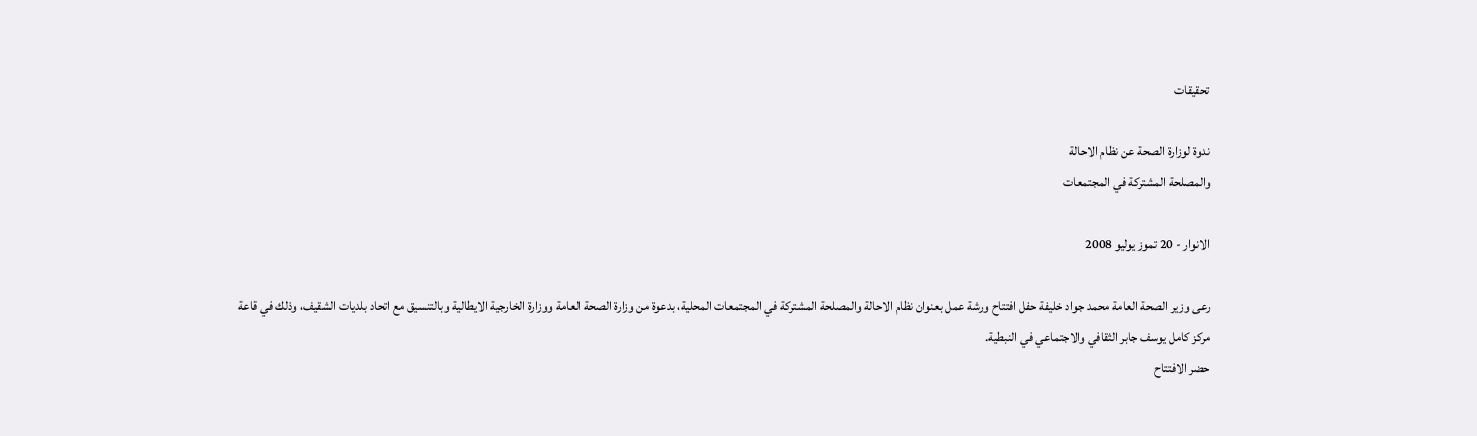تحقيقات

ندوة لوزارة الصحة عن نظام الاحالة
والمصلحة المشتركة في المجتمعات

الانوار - 20 تموز يوليو 2008

رعى وزير الصحة العامة محمد جواد خليفة حفل افتتاح ورشة عمل بعنوان نظام الاحالة والمصلحة المشتركة في المجتمعات المحلية، بدعوة من وزارة الصحة العامة ووزارة الخارجية الايطالية وبالتنسيق مع اتحاد بلديات الشقيف، وذلك في قاعة مركز كامل يوسف جابر الثقافي والاجتماعي في النبطية.
حضر الافتتاح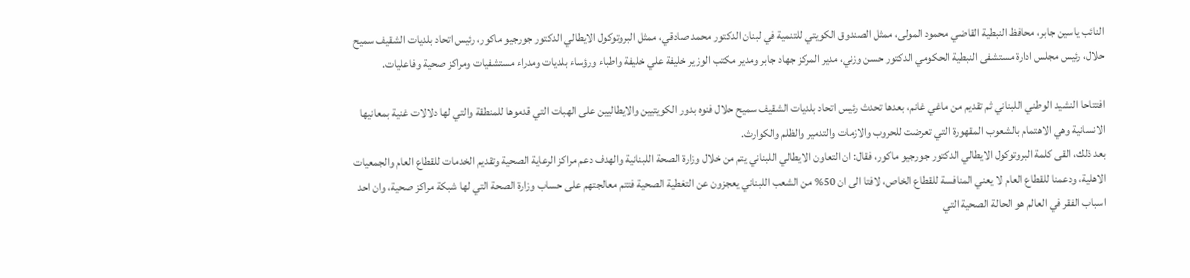النائب ياسين جابر، محافظ النبطية القاضي محمود المولى، ممثل الصندوق الكويتي للتنمية في لبنان الدكتور محمد صادقي، ممثل البروتوكول الايطالي الدكتور جورجيو ماكور، رئيس اتحاد بلديات الشقيف سميح حلال، رئيس مجلس ادارة مستشفى النبطية الحكومي الدكتور حسن وزني، مدير المركز جهاد جابر ومدير مكتب الوزير خليفة علي خليفة واطباء ورؤساء بلديات ومدراء مستشفيات ومراكز صحية وفاعليات.

افتتاحا النشيد الوطني اللبناني ثم تقديم من ماغي غانم، بعدها تحدث رئيس اتحاد بلديات الشقيف سميح حلال فنوه بدور الكويتيين والايطاليين على الهبات التي قدموها للمنطقة والتي لها دلالات غنية بمعانيها الانسانية وهي الاهتمام بالشعوب المقهورة التي تعرضت للحروب والازمات والتدمير والظلم والكوارث.
بعد ذلك، القى كلمة البروتوكول الايطالي الدكتور جورجيو ماكور، فقال: ان التعاون الايطالي اللبناني يتم من خلال وزارة الصحة اللبنانية والهدف دعم مراكز الرعاية الصحية وتقديم الخدمات للقطاع العام والجمعيات الاهلية، ودعمنا للقطاع العام لا يعني المنافسة للقطاع الخاص، لافتا الى ان 50% من الشعب اللبناني يعجزون عن التغطية الصحية فتتم معالجتهم على حساب وزارة الصحة التي لها شبكة مراكز صحية، وان احد اسباب الفقر في العالم هو الحالة الصحية التي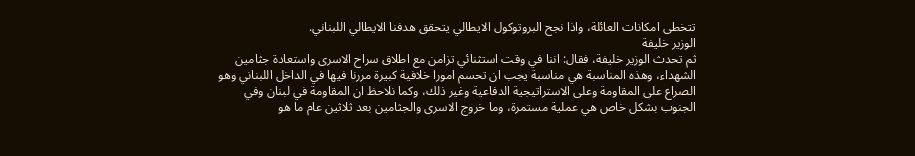تتخطى امكانات العائلة، واذا نجح البروتوكول الايطالي يتحقق هدفنا الايطالي اللبناني.
الوزير خليفة
ثم تحدث الوزير خليفة، فقال: اننا في وقت استثنائي تزامن مع اطلاق سراح الاسرى واستعادة جثامين الشهداء، وهذه المناسبة هي مناسبة يجب ان تحسم امورا خلافية كبيرة مررنا فيها في الداخل اللبناني وهو الصراع على المقاومة وعلى الاستراتيجية الدفاعية وغير ذلك، وكما نلاحظ ان المقاومة في لبنان وفي الجنوب بشكل خاص هي عملية مستمرة، وما خروج الاسرى والجثامين بعد ثلاثين عام ما هو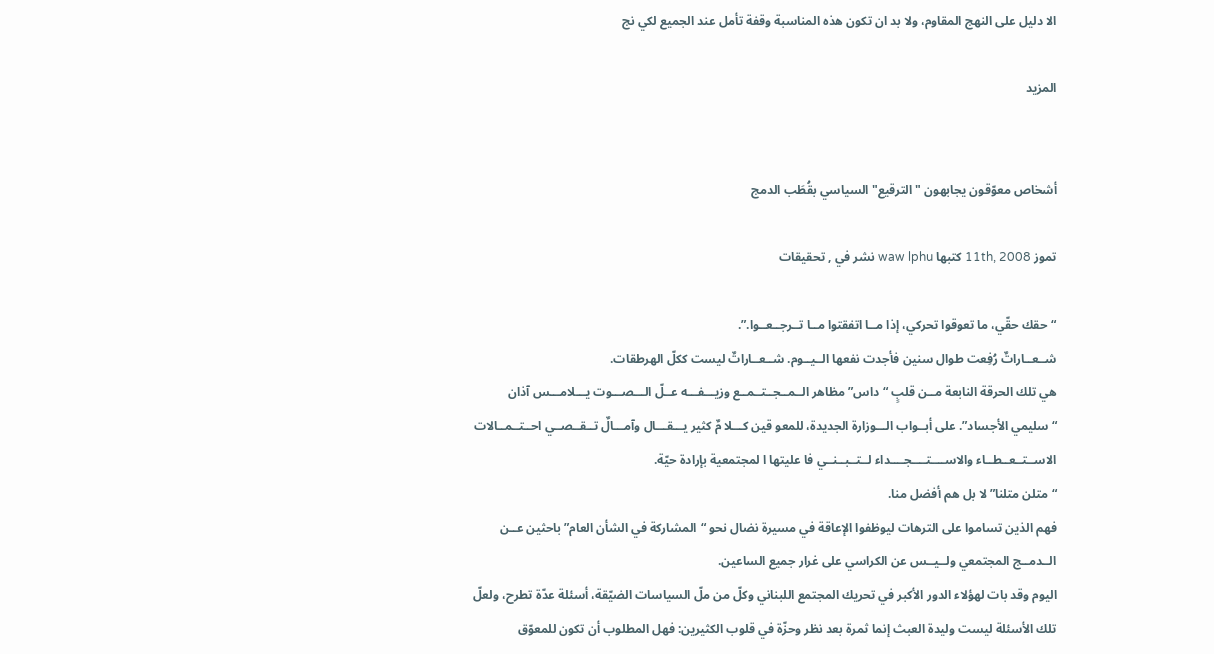الا دليل على النهج المقاوم، ولا بد ان تكون هذه المناسبة وقفة تأمل عند الجميع لكي نج

المزيد


أشخاص معوّقون يجابهون "الترقيع" السياسي بقُطَب الدمج

تموز 11th, 2008 كتبها waw lphu نشر في , تحقيقات

“حقك حقّي، ما تعوقوا تحركي، إذا مــا اتفقتوا مــا تــرجــعــوا.”.
شــعــاراتٌ رُفِعت طوال سنين فأجدت نفعها الــيــوم. شــعــاراتٌ ليست ككلّ الهرطقات.
هي تلك الحرقة النابعة مــن قلبٍ “داس” مظاهر الــمــجــتــمــع وزيـــفـــه عــلّ الـــصـــوت يـــلامـــس آذان “سليمي الأجساد”. على أبــواب الـــوزارة الجديدة، للمعو قين كـــلا مٌ كثير يـــقـــال وآمـــالٌ تــقــصــي احــتــمــالات الاســتــعــطــاء والاســــتــــجــــداء لــتــبــنــي فا عليتها ا لمجتمعية بإرادة حيّة.
“متلن متلنا” لا بل هم أفضل منا.
فهم الذين تساموا على الترهات ليوظفوا الإعاقة في مسيرة نضال نحو “المشاركة في الشأن العام” باحثين عــن الــدمــج المجتمعي ولــيــس عن الكراسي على غرار جميع الساعين.
اليوم وقد بات لهؤلاء الدور الأكبر في تحريك المجتمع اللبناني وكلّ من ملّ السياسات الضيّقة، أسئلة عدّة تطرح، ولعلّ تلك الأسئلة ليست وليدة العبث إنما ثمرة بعد نظر وحزّة في قلوب الكثيرين: فهل المطلوب أن تكون للمعوّق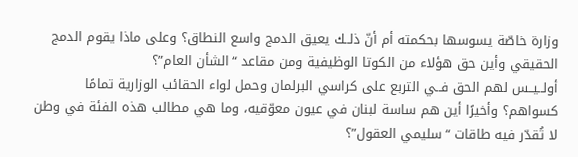وزارة خاصّة يسوسها بحكمته أم أنّ ذلــك يعيق الدمج واسع النطاق؟ وعلى ماذا يقوم الدمج الحقيقي وأين حق هؤلاء من الكوتا الوظيفية ومن مقاعد “الشأن العام”؟
أولــيــس لهم الحق فــي التربع على كراسي البرلمان وحمل لواء الحقائب الوزارية تمامًا كسواهم؟ وأخيرًا أين هم ساسة لبنان في عيون معوّقيه، وما هي مطالب هذه الفئة في وطن لا تُقدّر فيه طاقات “سليمي العقول”؟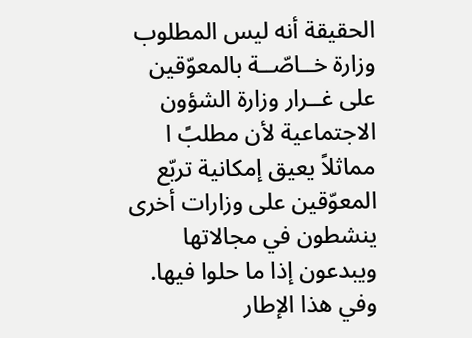الحقيقة أنه ليس المطلوب وزارة خــاصّــة بالمعوّقين على غــرار وزارة الشؤون الاجتماعية لأن مطلبً ا مماثلاً يعيق إمكانية تربّع المعوّقين على وزارات أخرى ينشطون في مجالاتها ويبدعون إذا ما حلوا فيها.
وفي هذا الإطار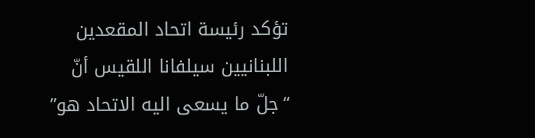تؤكد رئيسة اتحاد المقعدين اللبنانيين سيلفانا اللقيس أنّ “جلّ ما يسعى اليه الاتحاد هو”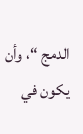الدمج “، وأن يكون في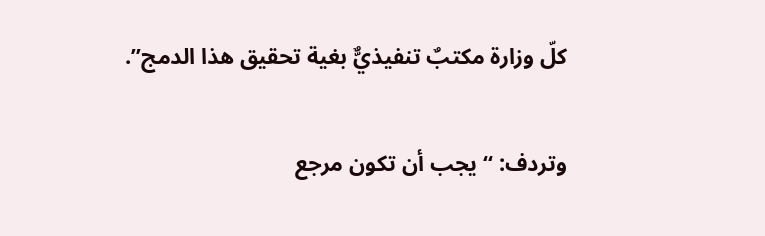كلّ وزارة مكتبٌ تنفيذيٌّ بغية تحقيق هذا الدمج”.

وتردف: “يجب أن تكون مرجع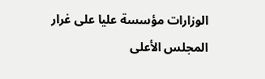الوزارات مؤسسة عليا على غرار المجلس الأعلى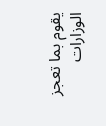يقوم بما تعجز الوزارات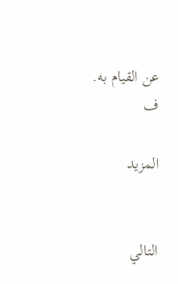عن القيام به.
ف

المزيد


التالي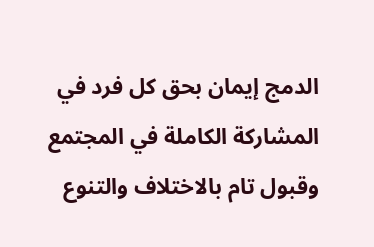الدمج إيمان بحق كل فرد في المشاركة الكاملة في المجتمع وقبول تام بالاختلاف والتنوع